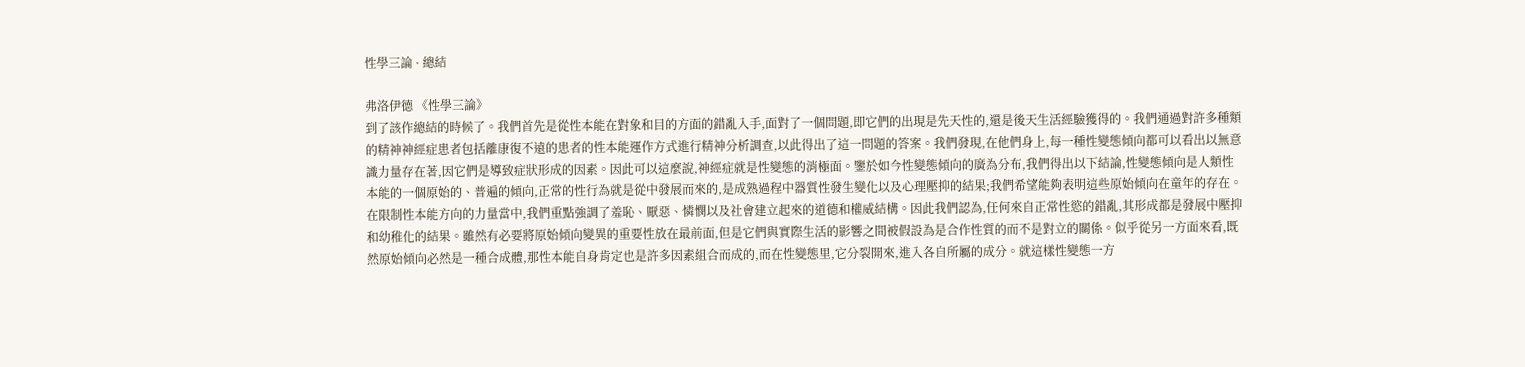性學三論 · 總結

弗洛伊德 《性學三論》
到了該作總結的時候了。我們首先是從性本能在對象和目的方面的錯亂入手,面對了一個問題,即它們的出現是先天性的,還是後天生活經驗獲得的。我們通過對許多種類的精神神經症患者包括離康復不遠的患者的性本能運作方式進行精神分析調查,以此得出了這一問題的答案。我們發現,在他們身上,每一種性變態傾向都可以看出以無意識力量存在著,因它們是導致症狀形成的因素。因此可以這麼說,神經症就是性變態的消極面。鑒於如今性變態傾向的廣為分布,我們得出以下結論,性變態傾向是人類性本能的一個原始的、普遍的傾向,正常的性行為就是從中發展而來的,是成熟過程中器質性發生變化以及心理壓抑的結果;我們希望能夠表明這些原始傾向在童年的存在。在限制性本能方向的力量當中,我們重點強調了羞恥、厭惡、憐憫以及社會建立起來的道德和權威結構。因此我們認為,任何來自正常性慾的錯亂,其形成都是發展中壓抑和幼稚化的結果。雖然有必要將原始傾向變異的重要性放在最前面,但是它們與實際生活的影響之間被假設為是合作性質的而不是對立的關係。似乎從另一方面來看,既然原始傾向必然是一種合成體,那性本能自身肯定也是許多因素組合而成的,而在性變態里,它分裂開來,進入各自所屬的成分。就這樣性變態一方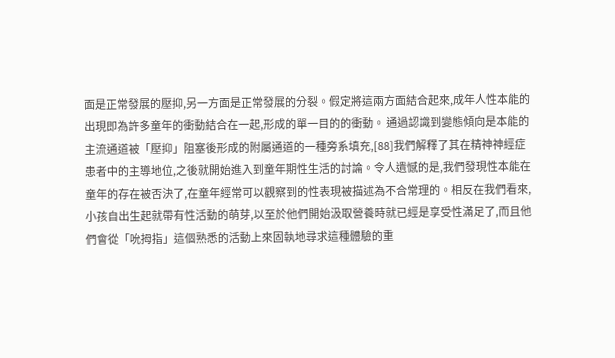面是正常發展的壓抑,另一方面是正常發展的分裂。假定將這兩方面結合起來,成年人性本能的出現即為許多童年的衝動結合在一起,形成的單一目的的衝動。 通過認識到變態傾向是本能的主流通道被「壓抑」阻塞後形成的附屬通道的一種旁系填充,[88]我們解釋了其在精神神經症患者中的主導地位,之後就開始進入到童年期性生活的討論。令人遺憾的是,我們發現性本能在童年的存在被否決了,在童年經常可以觀察到的性表現被描述為不合常理的。相反在我們看來,小孩自出生起就帶有性活動的萌芽,以至於他們開始汲取營養時就已經是享受性滿足了,而且他們會從「吮拇指」這個熟悉的活動上來固執地尋求這種體驗的重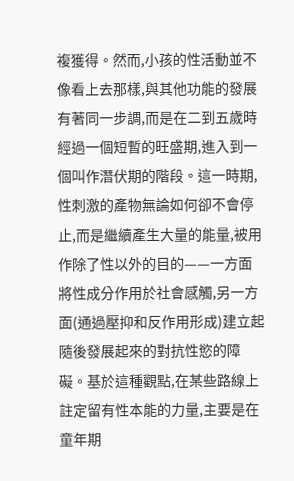複獲得。然而,小孩的性活動並不像看上去那樣,與其他功能的發展有著同一步調,而是在二到五歲時經過一個短暫的旺盛期,進入到一個叫作潛伏期的階段。這一時期,性刺激的產物無論如何卻不會停止,而是繼續產生大量的能量,被用作除了性以外的目的——一方面將性成分作用於社會感觸,另一方面(通過壓抑和反作用形成)建立起隨後發展起來的對抗性慾的障礙。基於這種觀點,在某些路線上註定留有性本能的力量,主要是在童年期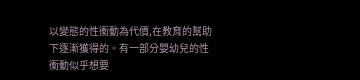以變態的性衝動為代價,在教育的幫助下逐漸獲得的。有一部分嬰幼兒的性衝動似乎想要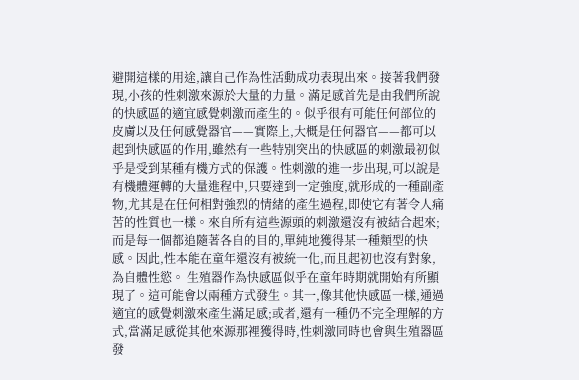避開這樣的用途,讓自己作為性活動成功表現出來。接著我們發現,小孩的性刺激來源於大量的力量。滿足感首先是由我們所說的快感區的適宜感覺刺激而產生的。似乎很有可能任何部位的皮膚以及任何感覺器官——實際上,大概是任何器官——都可以起到快感區的作用,雖然有一些特別突出的快感區的刺激最初似乎是受到某種有機方式的保護。性刺激的進一步出現,可以說是有機體運轉的大量進程中,只要達到一定強度,就形成的一種副產物,尤其是在任何相對強烈的情緒的產生過程,即使它有著令人痛苦的性質也一樣。來自所有這些源頭的刺激還沒有被結合起來;而是每一個都追隨著各自的目的,單純地獲得某一種類型的快感。因此,性本能在童年還沒有被統一化,而且起初也沒有對象,為自體性慾。 生殖器作為快感區似乎在童年時期就開始有所顯現了。這可能會以兩種方式發生。其一,像其他快感區一樣,通過適宜的感覺刺激來產生滿足感;或者,還有一種仍不完全理解的方式,當滿足感從其他來源那裡獲得時,性刺激同時也會與生殖器區發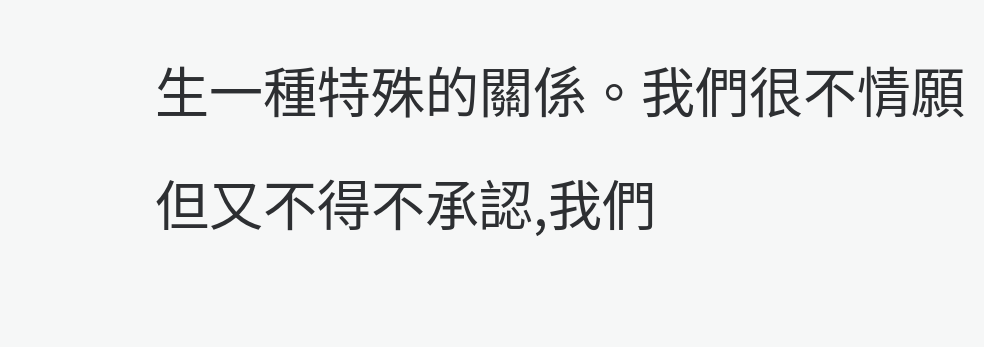生一種特殊的關係。我們很不情願但又不得不承認,我們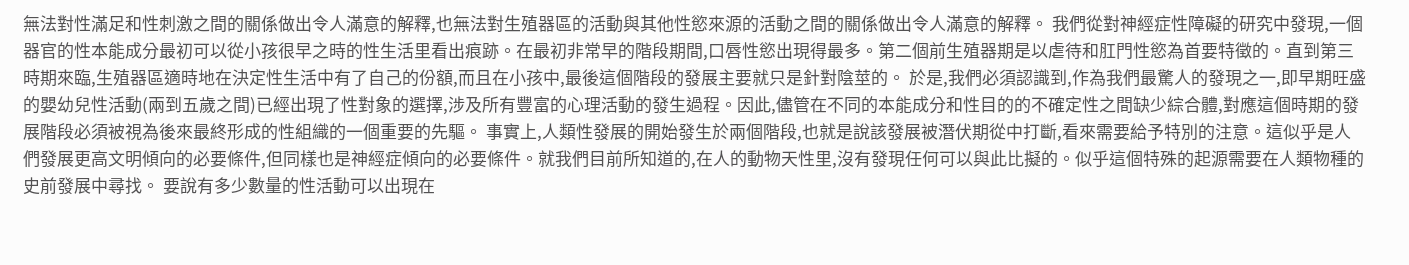無法對性滿足和性刺激之間的關係做出令人滿意的解釋,也無法對生殖器區的活動與其他性慾來源的活動之間的關係做出令人滿意的解釋。 我們從對神經症性障礙的研究中發現,一個器官的性本能成分最初可以從小孩很早之時的性生活里看出痕跡。在最初非常早的階段期間,口唇性慾出現得最多。第二個前生殖器期是以虐待和肛門性慾為首要特徵的。直到第三時期來臨,生殖器區適時地在決定性生活中有了自己的份額,而且在小孩中,最後這個階段的發展主要就只是針對陰莖的。 於是,我們必須認識到,作為我們最驚人的發現之一,即早期旺盛的嬰幼兒性活動(兩到五歲之間)已經出現了性對象的選擇,涉及所有豐富的心理活動的發生過程。因此,儘管在不同的本能成分和性目的的不確定性之間缺少綜合體,對應這個時期的發展階段必須被視為後來最終形成的性組織的一個重要的先驅。 事實上,人類性發展的開始發生於兩個階段,也就是說該發展被潛伏期從中打斷,看來需要給予特別的注意。這似乎是人們發展更高文明傾向的必要條件,但同樣也是神經症傾向的必要條件。就我們目前所知道的,在人的動物天性里,沒有發現任何可以與此比擬的。似乎這個特殊的起源需要在人類物種的史前發展中尋找。 要說有多少數量的性活動可以出現在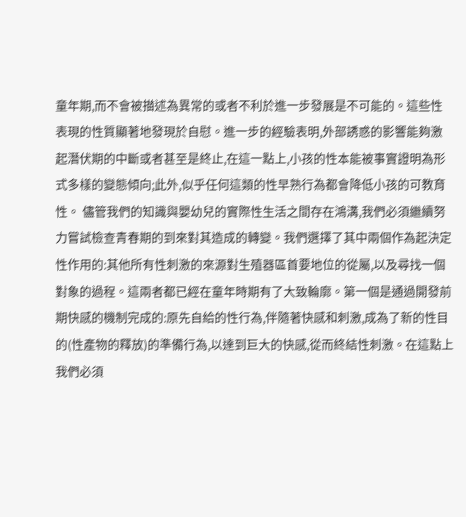童年期,而不會被描述為異常的或者不利於進一步發展是不可能的。這些性表現的性質顯著地發現於自慰。進一步的經驗表明,外部誘惑的影響能夠激起潛伏期的中斷或者甚至是終止,在這一點上,小孩的性本能被事實證明為形式多樣的變態傾向;此外,似乎任何這類的性早熟行為都會降低小孩的可教育性。 儘管我們的知識與嬰幼兒的實際性生活之間存在鴻溝,我們必須繼續努力嘗試檢查青春期的到來對其造成的轉變。我們選擇了其中兩個作為起決定性作用的:其他所有性刺激的來源對生殖器區首要地位的從屬,以及尋找一個對象的過程。這兩者都已經在童年時期有了大致輪廓。第一個是通過開發前期快感的機制完成的:原先自給的性行為,伴隨著快感和刺激,成為了新的性目的(性產物的釋放)的準備行為,以達到巨大的快感,從而終結性刺激。在這點上我們必須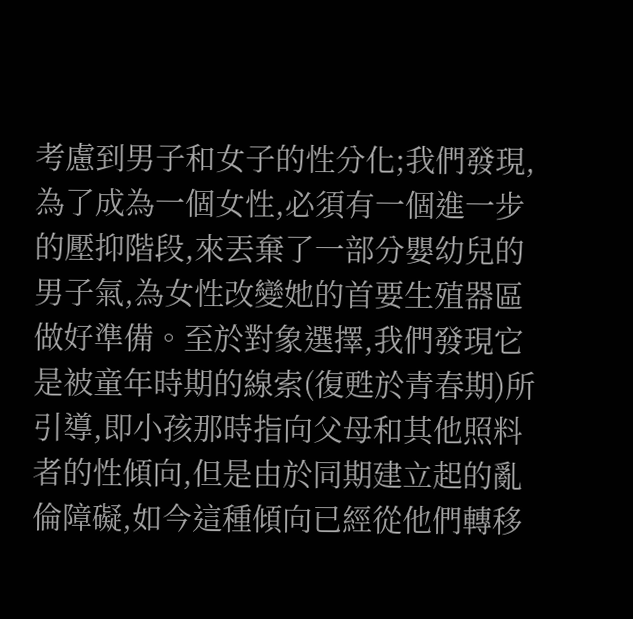考慮到男子和女子的性分化;我們發現,為了成為一個女性,必須有一個進一步的壓抑階段,來丟棄了一部分嬰幼兒的男子氣,為女性改變她的首要生殖器區做好準備。至於對象選擇,我們發現它是被童年時期的線索(復甦於青春期)所引導,即小孩那時指向父母和其他照料者的性傾向,但是由於同期建立起的亂倫障礙,如今這種傾向已經從他們轉移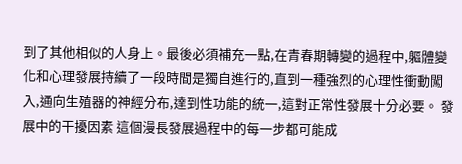到了其他相似的人身上。最後必須補充一點,在青春期轉變的過程中,軀體變化和心理發展持續了一段時間是獨自進行的,直到一種強烈的心理性衝動闖入,通向生殖器的神經分布,達到性功能的統一,這對正常性發展十分必要。 發展中的干擾因素 這個漫長發展過程中的每一步都可能成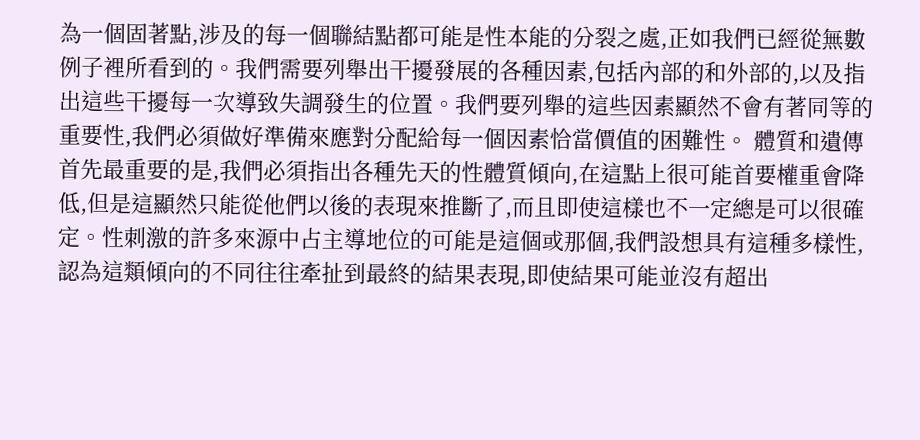為一個固著點,涉及的每一個聯結點都可能是性本能的分裂之處,正如我們已經從無數例子裡所看到的。我們需要列舉出干擾發展的各種因素,包括內部的和外部的,以及指出這些干擾每一次導致失調發生的位置。我們要列舉的這些因素顯然不會有著同等的重要性,我們必須做好準備來應對分配給每一個因素恰當價值的困難性。 體質和遺傳 首先最重要的是,我們必須指出各種先天的性體質傾向,在這點上很可能首要權重會降低,但是這顯然只能從他們以後的表現來推斷了,而且即使這樣也不一定總是可以很確定。性刺激的許多來源中占主導地位的可能是這個或那個,我們設想具有這種多樣性,認為這類傾向的不同往往牽扯到最終的結果表現,即使結果可能並沒有超出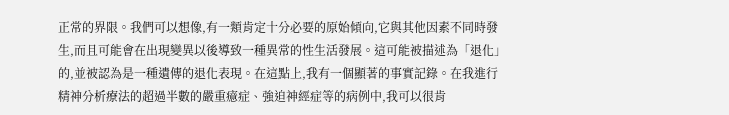正常的界限。我們可以想像,有一類肯定十分必要的原始傾向,它與其他因素不同時發生,而且可能會在出現變異以後導致一種異常的性生活發展。這可能被描述為「退化」的,並被認為是一種遺傳的退化表現。在這點上,我有一個顯著的事實記錄。在我進行精神分析療法的超過半數的嚴重癔症、強迫神經症等的病例中,我可以很肯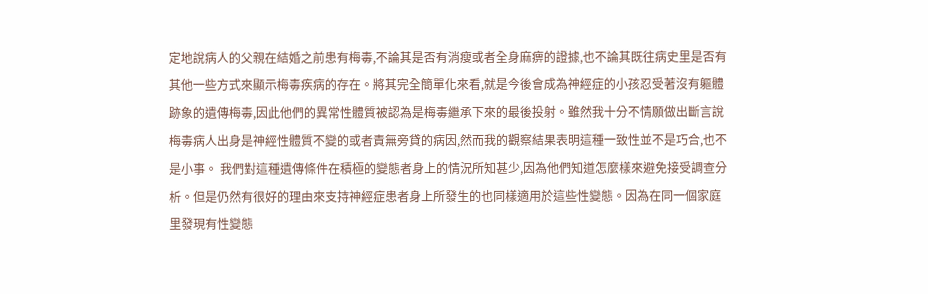定地說病人的父親在結婚之前患有梅毒,不論其是否有消瘦或者全身麻痹的證據,也不論其既往病史里是否有其他一些方式來顯示梅毒疾病的存在。將其完全簡單化來看,就是今後會成為神經症的小孩忍受著沒有軀體跡象的遺傳梅毒,因此他們的異常性體質被認為是梅毒繼承下來的最後投射。雖然我十分不情願做出斷言說梅毒病人出身是神經性體質不變的或者責無旁貸的病因,然而我的觀察結果表明這種一致性並不是巧合,也不是小事。 我們對這種遺傳條件在積極的變態者身上的情況所知甚少,因為他們知道怎麼樣來避免接受調查分析。但是仍然有很好的理由來支持神經症患者身上所發生的也同樣適用於這些性變態。因為在同一個家庭里發現有性變態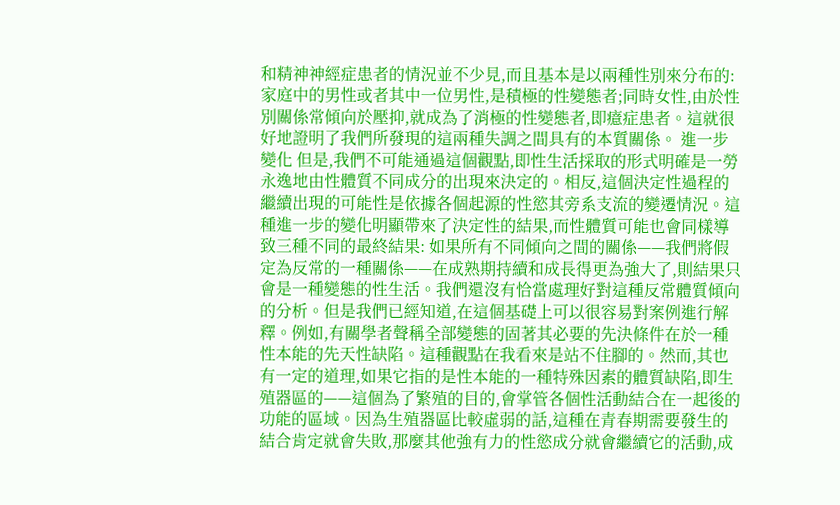和精神神經症患者的情況並不少見,而且基本是以兩種性別來分布的:家庭中的男性或者其中一位男性,是積極的性變態者;同時女性,由於性別關係常傾向於壓抑,就成為了消極的性變態者,即癔症患者。這就很好地證明了我們所發現的這兩種失調之間具有的本質關係。 進一步變化 但是,我們不可能通過這個觀點,即性生活採取的形式明確是一勞永逸地由性體質不同成分的出現來決定的。相反,這個決定性過程的繼續出現的可能性是依據各個起源的性慾其旁系支流的變遷情況。這種進一步的變化明顯帶來了決定性的結果,而性體質可能也會同樣導致三種不同的最終結果: 如果所有不同傾向之間的關係——我們將假定為反常的一種關係——在成熟期持續和成長得更為強大了,則結果只會是一種變態的性生活。我們還沒有恰當處理好對這種反常體質傾向的分析。但是我們已經知道,在這個基礎上可以很容易對案例進行解釋。例如,有關學者聲稱全部變態的固著其必要的先決條件在於一種性本能的先天性缺陷。這種觀點在我看來是站不住腳的。然而,其也有一定的道理,如果它指的是性本能的一種特殊因素的體質缺陷,即生殖器區的——這個為了繁殖的目的,會掌管各個性活動結合在一起後的功能的區域。因為生殖器區比較虛弱的話,這種在青春期需要發生的結合肯定就會失敗,那麼其他強有力的性慾成分就會繼續它的活動,成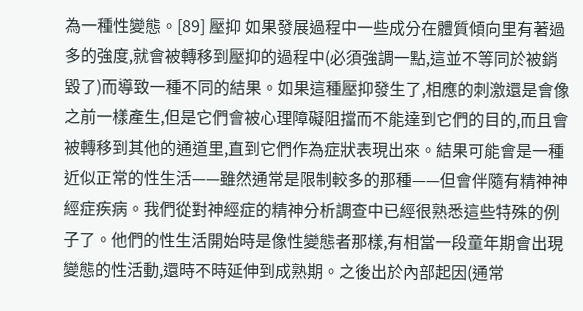為一種性變態。[89] 壓抑 如果發展過程中一些成分在體質傾向里有著過多的強度,就會被轉移到壓抑的過程中(必須強調一點,這並不等同於被銷毀了)而導致一種不同的結果。如果這種壓抑發生了,相應的刺激還是會像之前一樣產生,但是它們會被心理障礙阻擋而不能達到它們的目的,而且會被轉移到其他的通道里,直到它們作為症狀表現出來。結果可能會是一種近似正常的性生活——雖然通常是限制較多的那種——但會伴隨有精神神經症疾病。我們從對神經症的精神分析調查中已經很熟悉這些特殊的例子了。他們的性生活開始時是像性變態者那樣,有相當一段童年期會出現變態的性活動,還時不時延伸到成熟期。之後出於內部起因(通常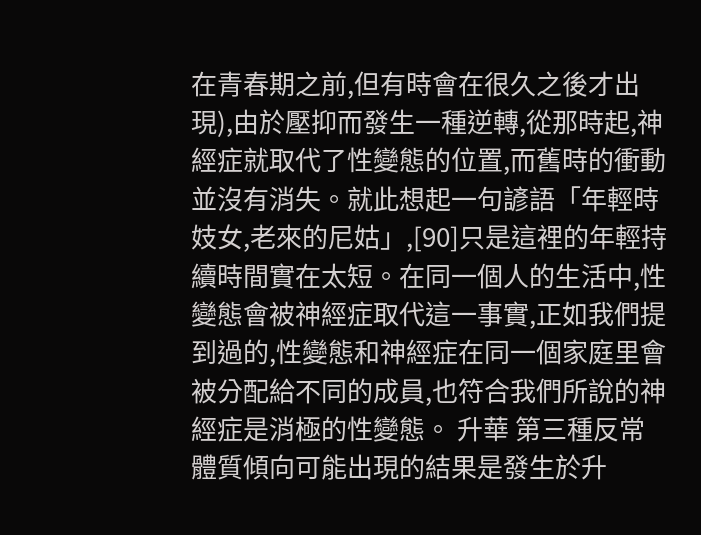在青春期之前,但有時會在很久之後才出現),由於壓抑而發生一種逆轉,從那時起,神經症就取代了性變態的位置,而舊時的衝動並沒有消失。就此想起一句諺語「年輕時妓女,老來的尼姑」,[90]只是這裡的年輕持續時間實在太短。在同一個人的生活中,性變態會被神經症取代這一事實,正如我們提到過的,性變態和神經症在同一個家庭里會被分配給不同的成員,也符合我們所說的神經症是消極的性變態。 升華 第三種反常體質傾向可能出現的結果是發生於升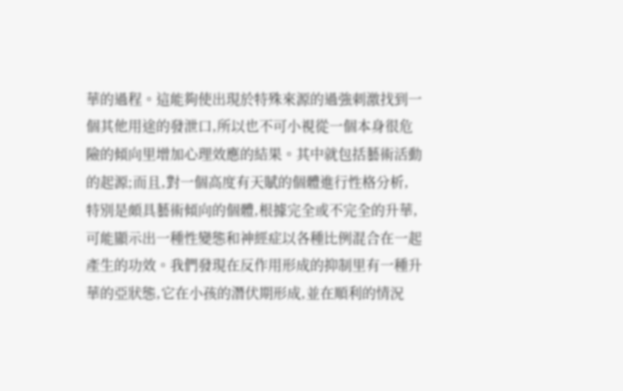華的過程。這能夠使出現於特殊來源的過強刺激找到一個其他用途的發泄口,所以也不可小視從一個本身很危險的傾向里增加心理效應的結果。其中就包括藝術活動的起源;而且,對一個高度有天賦的個體進行性格分析,特別是頗具藝術傾向的個體,根據完全或不完全的升華,可能顯示出一種性變態和神經症以各種比例混合在一起產生的功效。我們發現在反作用形成的抑制里有一種升華的亞狀態,它在小孩的潛伏期形成,並在順利的情況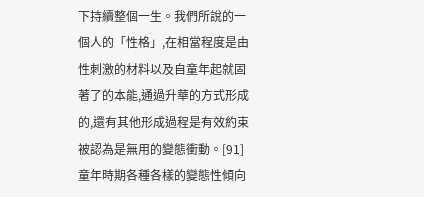下持續整個一生。我們所說的一個人的「性格」,在相當程度是由性刺激的材料以及自童年起就固著了的本能,通過升華的方式形成的,還有其他形成過程是有效約束被認為是無用的變態衝動。[91]童年時期各種各樣的變態性傾向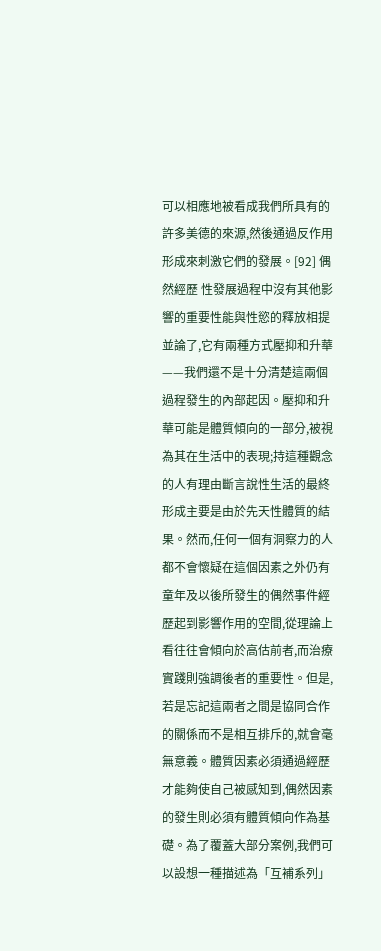可以相應地被看成我們所具有的許多美德的來源,然後通過反作用形成來刺激它們的發展。[92] 偶然經歷 性發展過程中沒有其他影響的重要性能與性慾的釋放相提並論了,它有兩種方式壓抑和升華——我們還不是十分清楚這兩個過程發生的內部起因。壓抑和升華可能是體質傾向的一部分,被視為其在生活中的表現;持這種觀念的人有理由斷言說性生活的最終形成主要是由於先天性體質的結果。然而,任何一個有洞察力的人都不會懷疑在這個因素之外仍有童年及以後所發生的偶然事件經歷起到影響作用的空間,從理論上看往往會傾向於高估前者,而治療實踐則強調後者的重要性。但是,若是忘記這兩者之間是協同合作的關係而不是相互排斥的,就會毫無意義。體質因素必須通過經歷才能夠使自己被感知到,偶然因素的發生則必須有體質傾向作為基礎。為了覆蓋大部分案例,我們可以設想一種描述為「互補系列」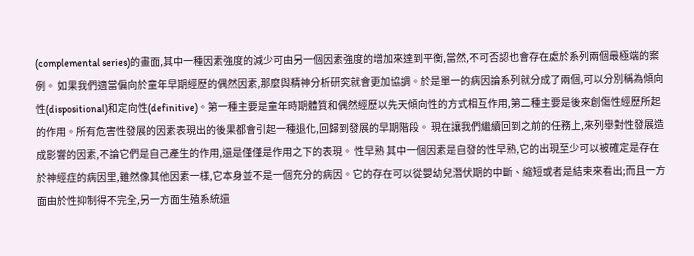(complemental series)的畫面,其中一種因素強度的減少可由另一個因素強度的增加來達到平衡,當然,不可否認也會存在處於系列兩個最極端的案例。 如果我們適當偏向於童年早期經歷的偶然因素,那麼與精神分析研究就會更加協調。於是單一的病因論系列就分成了兩個,可以分別稱為傾向性(dispositional)和定向性(definitive)。第一種主要是童年時期體質和偶然經歷以先天傾向性的方式相互作用,第二種主要是後來創傷性經歷所起的作用。所有危害性發展的因素表現出的後果都會引起一種退化,回歸到發展的早期階段。 現在讓我們繼續回到之前的任務上,來列舉對性發展造成影響的因素,不論它們是自己產生的作用,還是僅僅是作用之下的表現。 性早熟 其中一個因素是自發的性早熟,它的出現至少可以被確定是存在於神經症的病因里,雖然像其他因素一樣,它本身並不是一個充分的病因。它的存在可以從嬰幼兒潛伏期的中斷、縮短或者是結束來看出;而且一方面由於性抑制得不完全,另一方面生殖系統還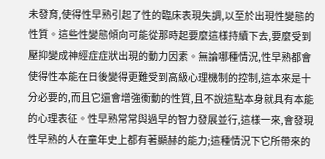未發育,使得性早熟引起了性的臨床表現失調,以至於出現性變態的性質。這些性變態傾向可能從那時起要麼這樣持續下去,要麼受到壓抑變成神經症症狀出現的動力因素。無論哪種情況,性早熟都會使得性本能在日後變得更難受到高級心理機制的控制,這本來是十分必要的,而且它還會增強衝動的性質,且不說這點本身就具有本能的心理表征。性早熟常常與過早的智力發展並行,這樣一來,會發現性早熟的人在童年史上都有著顯赫的能力;這種情況下它所帶來的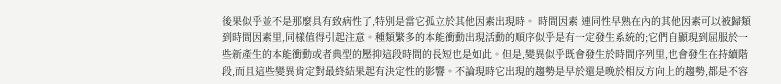後果似乎並不是那麼具有致病性了,特別是當它孤立於其他因素出現時。 時間因素 連同性早熟在內的其他因素可以被歸類到時間因素里,同樣值得引起注意。種類繁多的本能衝動出現活動的順序似乎是有一定發生系統的;它們自顯現到屈服於一些新產生的本能衝動或者典型的壓抑這段時間的長短也是如此。但是,變異似乎既會發生於時間序列里,也會發生在持續階段,而且這些變異肯定對最終結果起有決定性的影響。不論現時它出現的趨勢是早於還是晚於相反方向上的趨勢,都是不容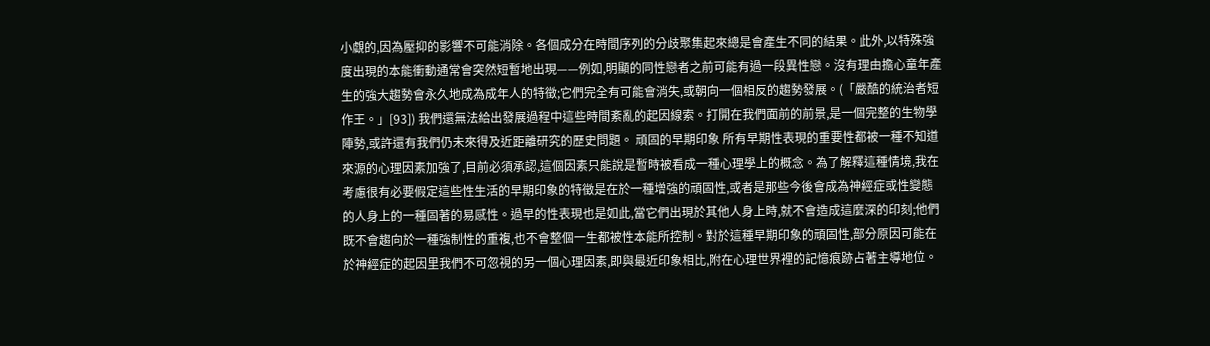小覷的,因為壓抑的影響不可能消除。各個成分在時間序列的分歧聚集起來總是會產生不同的結果。此外,以特殊強度出現的本能衝動通常會突然短暫地出現——例如,明顯的同性戀者之前可能有過一段異性戀。沒有理由擔心童年產生的強大趨勢會永久地成為成年人的特徵;它們完全有可能會消失,或朝向一個相反的趨勢發展。(「嚴酷的統治者短作王。」[93]) 我們還無法給出發展過程中這些時間紊亂的起因線索。打開在我們面前的前景,是一個完整的生物學陣勢,或許還有我們仍未來得及近距離研究的歷史問題。 頑固的早期印象 所有早期性表現的重要性都被一種不知道來源的心理因素加強了,目前必須承認,這個因素只能說是暫時被看成一種心理學上的概念。為了解釋這種情境,我在考慮很有必要假定這些性生活的早期印象的特徵是在於一種增強的頑固性,或者是那些今後會成為神經症或性變態的人身上的一種固著的易感性。過早的性表現也是如此,當它們出現於其他人身上時,就不會造成這麼深的印刻;他們既不會趨向於一種強制性的重複,也不會整個一生都被性本能所控制。對於這種早期印象的頑固性,部分原因可能在於神經症的起因里我們不可忽視的另一個心理因素,即與最近印象相比,附在心理世界裡的記憶痕跡占著主導地位。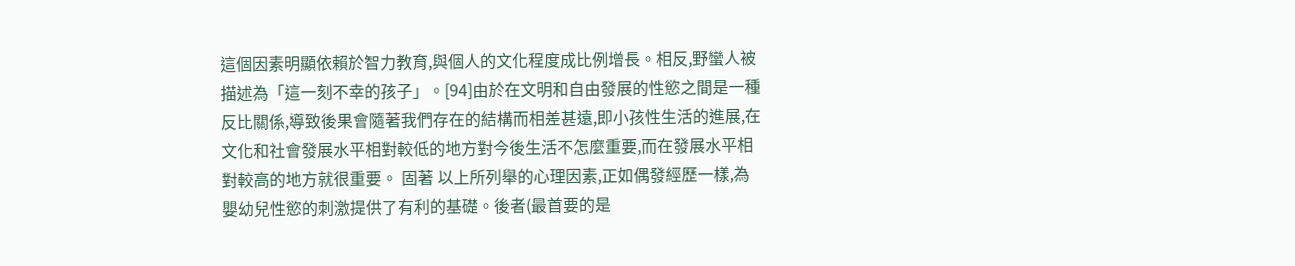這個因素明顯依賴於智力教育,與個人的文化程度成比例增長。相反,野蠻人被描述為「這一刻不幸的孩子」。[94]由於在文明和自由發展的性慾之間是一種反比關係,導致後果會隨著我們存在的結構而相差甚遠,即小孩性生活的進展,在文化和社會發展水平相對較低的地方對今後生活不怎麼重要,而在發展水平相對較高的地方就很重要。 固著 以上所列舉的心理因素,正如偶發經歷一樣,為嬰幼兒性慾的刺激提供了有利的基礎。後者(最首要的是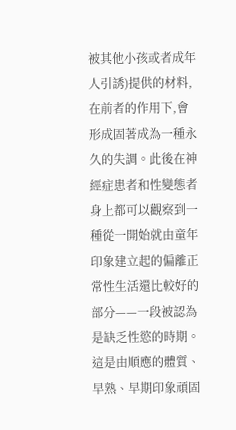被其他小孩或者成年人引誘)提供的材料,在前者的作用下,會形成固著成為一種永久的失調。此後在神經症患者和性變態者身上都可以觀察到一種從一開始就由童年印象建立起的偏離正常性生活還比較好的部分——一段被認為是缺乏性慾的時期。這是由順應的體質、早熟、早期印象頑固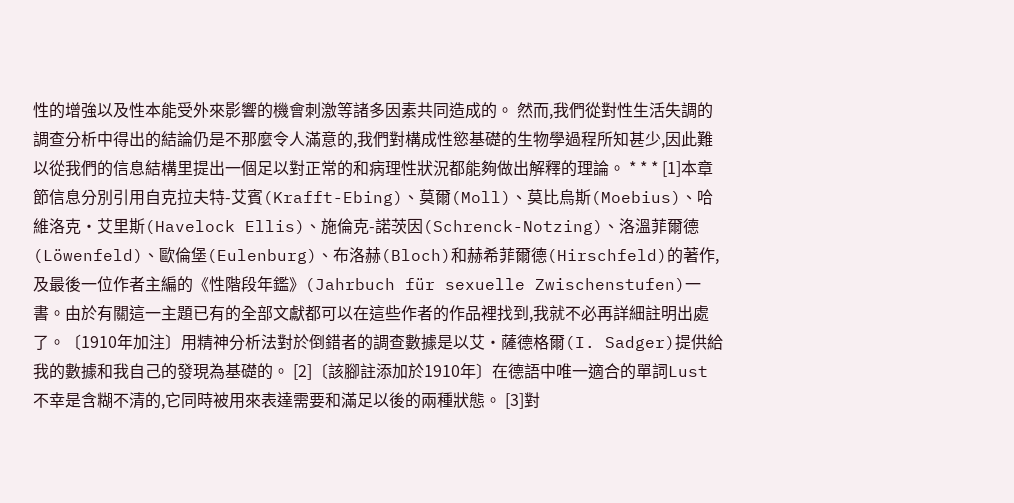性的增強以及性本能受外來影響的機會刺激等諸多因素共同造成的。 然而,我們從對性生活失調的調查分析中得出的結論仍是不那麼令人滿意的,我們對構成性慾基礎的生物學過程所知甚少,因此難以從我們的信息結構里提出一個足以對正常的和病理性狀況都能夠做出解釋的理論。 * * * [1]本章節信息分別引用自克拉夫特-艾賓(Krafft-Ebing)、莫爾(Moll)、莫比烏斯(Moebius)、哈維洛克·艾里斯(Havelock Ellis)、施倫克-諾茨因(Schrenck-Notzing)、洛溫菲爾德(Löwenfeld)、歐倫堡(Eulenburg)、布洛赫(Bloch)和赫希菲爾德(Hirschfeld)的著作,及最後一位作者主編的《性階段年鑑》(Jahrbuch für sexuelle Zwischenstufen)一書。由於有關這一主題已有的全部文獻都可以在這些作者的作品裡找到,我就不必再詳細註明出處了。〔1910年加注〕用精神分析法對於倒錯者的調查數據是以艾·薩德格爾(I. Sadger)提供給我的數據和我自己的發現為基礎的。 [2]〔該腳註添加於1910年〕在德語中唯一適合的單詞Lust不幸是含糊不清的,它同時被用來表達需要和滿足以後的兩種狀態。 [3]對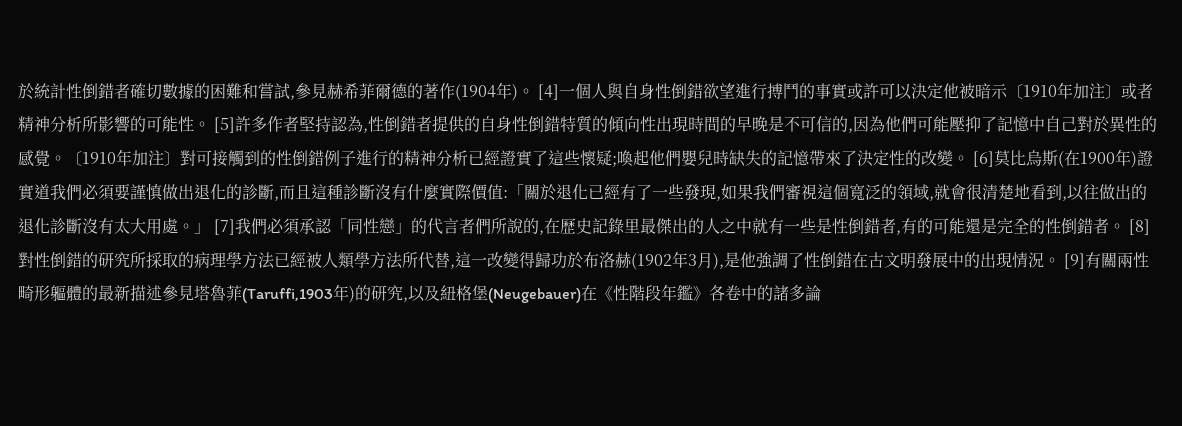於統計性倒錯者確切數據的困難和嘗試,參見赫希菲爾德的著作(1904年)。 [4]一個人與自身性倒錯欲望進行搏鬥的事實或許可以決定他被暗示〔1910年加注〕或者精神分析所影響的可能性。 [5]許多作者堅持認為,性倒錯者提供的自身性倒錯特質的傾向性出現時間的早晚是不可信的,因為他們可能壓抑了記憶中自己對於異性的感覺。〔1910年加注〕對可接觸到的性倒錯例子進行的精神分析已經證實了這些懷疑;喚起他們嬰兒時缺失的記憶帶來了決定性的改變。 [6]莫比烏斯(在1900年)證實道我們必須要謹慎做出退化的診斷,而且這種診斷沒有什麼實際價值:「關於退化已經有了一些發現,如果我們審視這個寬泛的領域,就會很清楚地看到,以往做出的退化診斷沒有太大用處。」 [7]我們必須承認「同性戀」的代言者們所說的,在歷史記錄里最傑出的人之中就有一些是性倒錯者,有的可能還是完全的性倒錯者。 [8]對性倒錯的研究所採取的病理學方法已經被人類學方法所代替,這一改變得歸功於布洛赫(1902年3月),是他強調了性倒錯在古文明發展中的出現情況。 [9]有關兩性畸形軀體的最新描述參見塔魯菲(Taruffi,1903年)的研究,以及紐格堡(Neugebauer)在《性階段年鑑》各卷中的諸多論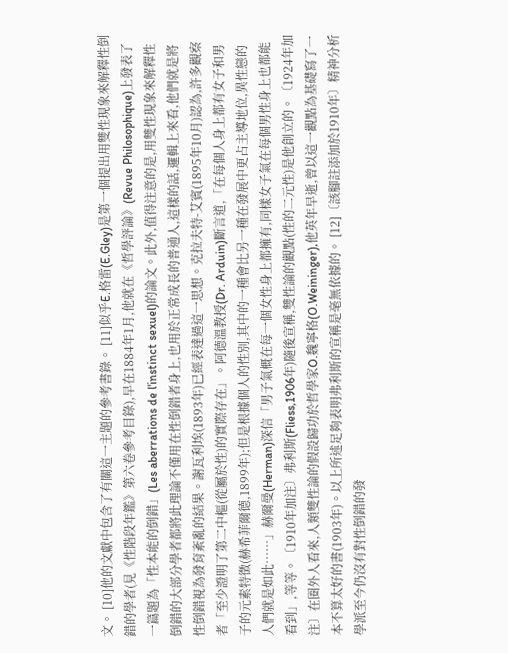文。 [10]他的文獻中包含了有關這一主題的參考書錄。 [11]似乎E.格雷(E.Gley)是第一個提出用雙性現象來解釋性倒錯的學者(見《性階段年鑑》第六卷參考目錄),早在1884年1月,他就在《哲學評論》(Revue Philosophique)上發表了一篇題為「性本能的倒錯」(Les aberrations de l'instinct sexuel)的論文。此外,值得注意的是,用雙性現象來解釋性倒錯的大部分學者都將此理論不僅用在性倒錯者身上,也用於正常成長的普通人,這樣的話,邏輯上來看,他們就是將性倒錯視為發育紊亂的結果。謝瓦利埃(1893年)已經表達過這一思想。克拉夫特-艾賓(1895年10月)認為,許多觀察者「至少證明了第二中樞(從屬於性)的實際存在」。阿德溫教授(Dr. Arduin)斷言道,「在每個人身上都有女子和男子的元素特徵(赫希菲爾德,1899年);但是根據個人的性別,其中的一種會比另一種在發展中更占主導地位,異性戀的人們就是如此……」赫爾曼(Herman)深信「男子氣概在每一個女性身上都擁有,同樣女子氣在每個男性身上也都能看到」,等等。〔1910年加注〕弗利斯(Fliess,1906年)隨後宣稱,雙性論的觀點(性的二元性)是他創立的。〔1924年加注〕在圈外人看來,人類雙性論的假設歸功於哲學家O.魏寧格(O.Weininger),他英年早逝,曾以這一觀點為基礎寫了一本不算太好的書(1903年)。以上所述足夠表明弗利斯的宣稱是毫無依據的。 [12]〔該腳註添加於1910年〕精神分析學派至今仍沒有對性倒錯的發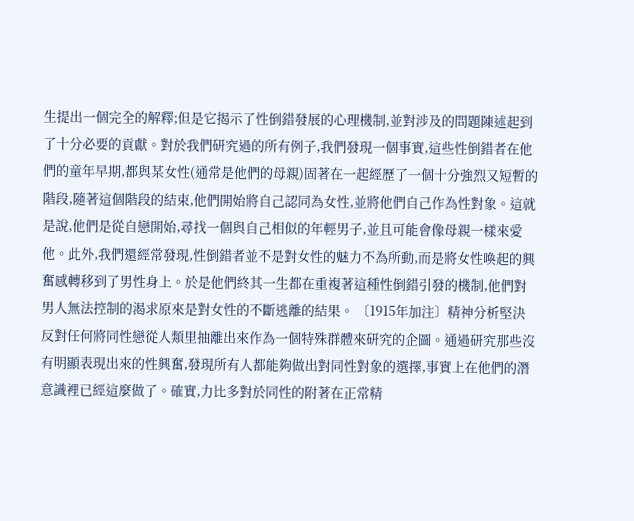生提出一個完全的解釋;但是它揭示了性倒錯發展的心理機制,並對涉及的問題陳述起到了十分必要的貢獻。對於我們研究過的所有例子,我們發現一個事實,這些性倒錯者在他們的童年早期,都與某女性(通常是他們的母親)固著在一起經歷了一個十分強烈又短暫的階段,隨著這個階段的結束,他們開始將自己認同為女性,並將他們自己作為性對象。這就是說,他們是從自戀開始,尋找一個與自己相似的年輕男子,並且可能會像母親一樣來愛他。此外,我們還經常發現,性倒錯者並不是對女性的魅力不為所動,而是將女性喚起的興奮感轉移到了男性身上。於是他們終其一生都在重複著這種性倒錯引發的機制,他們對男人無法控制的渴求原來是對女性的不斷逃離的結果。 〔1915年加注〕精神分析堅決反對任何將同性戀從人類里抽離出來作為一個特殊群體來研究的企圖。通過研究那些沒有明顯表現出來的性興奮,發現所有人都能夠做出對同性對象的選擇,事實上在他們的潛意識裡已經這麼做了。確實,力比多對於同性的附著在正常精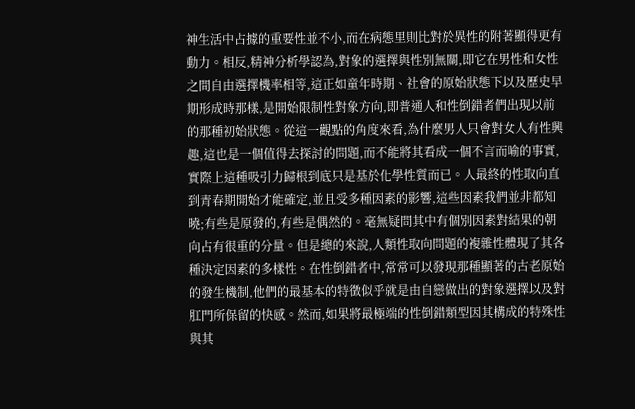神生活中占據的重要性並不小,而在病態里則比對於異性的附著顯得更有動力。相反,精神分析學認為,對象的選擇與性別無關,即它在男性和女性之間自由選擇機率相等,這正如童年時期、社會的原始狀態下以及歷史早期形成時那樣,是開始限制性對象方向,即普通人和性倒錯者們出現以前的那種初始狀態。從這一觀點的角度來看,為什麼男人只會對女人有性興趣,這也是一個值得去探討的問題,而不能將其看成一個不言而喻的事實,實際上這種吸引力歸根到底只是基於化學性質而已。人最終的性取向直到青春期開始才能確定,並且受多種因素的影響,這些因素我們並非都知曉;有些是原發的,有些是偶然的。毫無疑問其中有個別因素對結果的朝向占有很重的分量。但是總的來說,人類性取向問題的複雜性體現了其各種決定因素的多樣性。在性倒錯者中,常常可以發現那種顯著的古老原始的發生機制,他們的最基本的特徵似乎就是由自戀做出的對象選擇以及對肛門所保留的快感。然而,如果將最極端的性倒錯類型因其構成的特殊性與其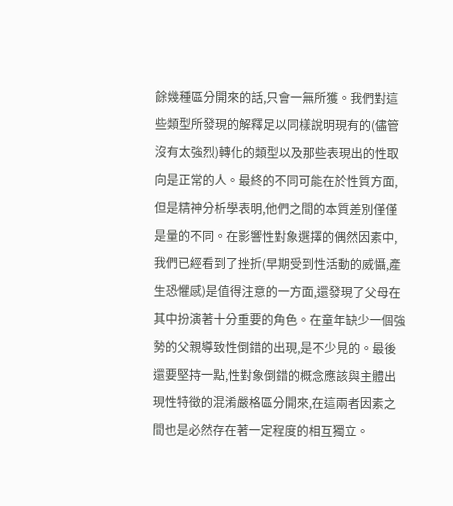餘幾種區分開來的話,只會一無所獲。我們對這些類型所發現的解釋足以同樣說明現有的(儘管沒有太強烈)轉化的類型以及那些表現出的性取向是正常的人。最終的不同可能在於性質方面,但是精神分析學表明,他們之間的本質差別僅僅是量的不同。在影響性對象選擇的偶然因素中,我們已經看到了挫折(早期受到性活動的威懾,產生恐懼感)是值得注意的一方面,還發現了父母在其中扮演著十分重要的角色。在童年缺少一個強勢的父親導致性倒錯的出現,是不少見的。最後還要堅持一點,性對象倒錯的概念應該與主體出現性特徵的混淆嚴格區分開來,在這兩者因素之間也是必然存在著一定程度的相互獨立。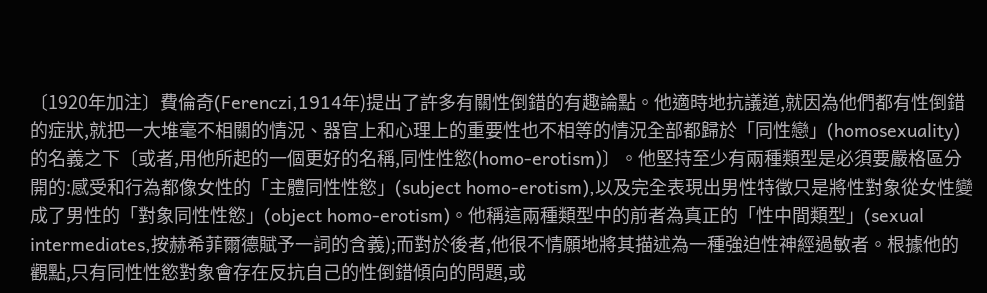〔1920年加注〕費倫奇(Ferenczi,1914年)提出了許多有關性倒錯的有趣論點。他適時地抗議道,就因為他們都有性倒錯的症狀,就把一大堆毫不相關的情況、器官上和心理上的重要性也不相等的情況全部都歸於「同性戀」(homosexuality)的名義之下〔或者,用他所起的一個更好的名稱,同性性慾(homo-erotism)〕。他堅持至少有兩種類型是必須要嚴格區分開的:感受和行為都像女性的「主體同性性慾」(subject homo-erotism),以及完全表現出男性特徵只是將性對象從女性變成了男性的「對象同性性慾」(object homo-erotism)。他稱這兩種類型中的前者為真正的「性中間類型」(sexual intermediates,按赫希菲爾德賦予一詞的含義);而對於後者,他很不情願地將其描述為一種強迫性神經過敏者。根據他的觀點,只有同性性慾對象會存在反抗自己的性倒錯傾向的問題,或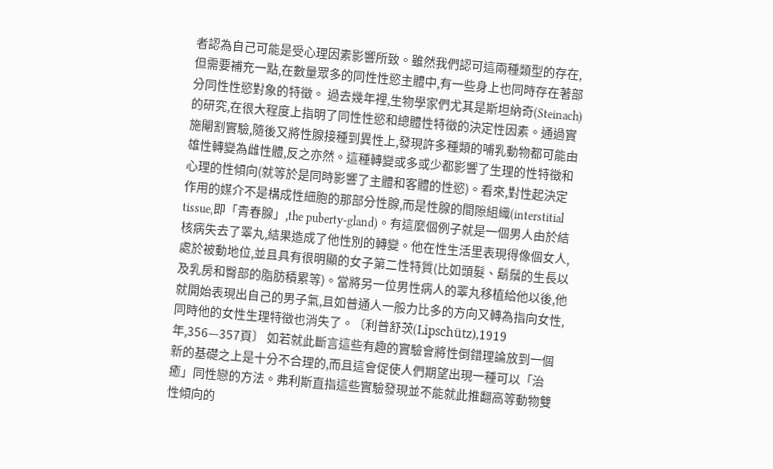者認為自己可能是受心理因素影響所致。雖然我們認可這兩種類型的存在,但需要補充一點,在數量眾多的同性性慾主體中,有一些身上也同時存在著部分同性性慾對象的特徵。 過去幾年裡,生物學家們尤其是斯坦納奇(Steinach)的研究,在很大程度上指明了同性性慾和總體性特徵的決定性因素。通過實施閹割實驗,隨後又將性腺接種到異性上,發現許多種類的哺乳動物都可能由雄性轉變為雌性體,反之亦然。這種轉變或多或少都影響了生理的性特徵和心理的性傾向(就等於是同時影響了主體和客體的性慾)。看來,對性起決定作用的媒介不是構成性細胞的那部分性腺,而是性腺的間隙組織(interstitial tissue,即「青春腺」,the puberty-gland)。有這麼個例子就是一個男人由於結核病失去了睪丸,結果造成了他性別的轉變。他在性生活里表現得像個女人,處於被動地位,並且具有很明顯的女子第二性特質(比如頭髮、鬍鬚的生長以及乳房和臀部的脂肪積累等)。當將另一位男性病人的睪丸移植給他以後,他就開始表現出自己的男子氣,且如普通人一般力比多的方向又轉為指向女性,同時他的女性生理特徵也消失了。〔利普舒茨(Lipschütz),1919年,356—357頁〕 如若就此斷言這些有趣的實驗會將性倒錯理論放到一個新的基礎之上是十分不合理的,而且這會促使人們期望出現一種可以「治癒」同性戀的方法。弗利斯直指這些實驗發現並不能就此推翻高等動物雙性傾向的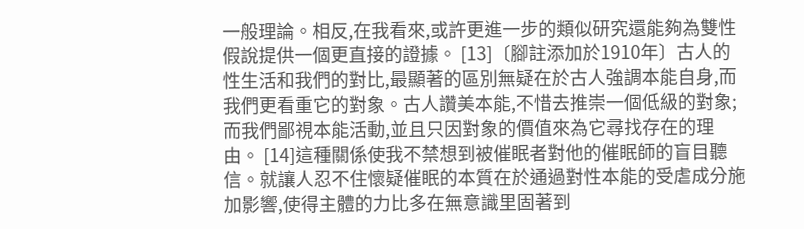一般理論。相反,在我看來,或許更進一步的類似研究還能夠為雙性假說提供一個更直接的證據。 [13]〔腳註添加於1910年〕古人的性生活和我們的對比,最顯著的區別無疑在於古人強調本能自身,而我們更看重它的對象。古人讚美本能,不惜去推崇一個低級的對象;而我們鄙視本能活動,並且只因對象的價值來為它尋找存在的理由。 [14]這種關係使我不禁想到被催眠者對他的催眠師的盲目聽信。就讓人忍不住懷疑催眠的本質在於通過對性本能的受虐成分施加影響,使得主體的力比多在無意識里固著到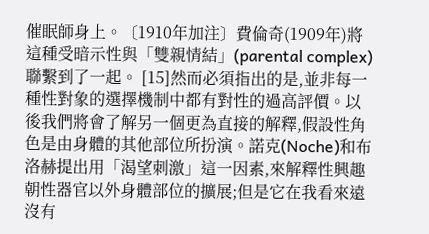催眠師身上。〔1910年加注〕費倫奇(1909年)將這種受暗示性與「雙親情結」(parental complex)聯繫到了一起。 [15]然而必須指出的是,並非每一種性對象的選擇機制中都有對性的過高評價。以後我們將會了解另一個更為直接的解釋,假設性角色是由身體的其他部位所扮演。諾克(Noche)和布洛赫提出用「渴望刺激」這一因素,來解釋性興趣朝性器官以外身體部位的擴展;但是它在我看來遠沒有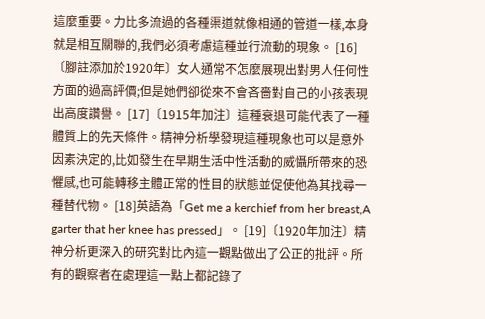這麼重要。力比多流過的各種渠道就像相通的管道一樣,本身就是相互關聯的,我們必須考慮這種並行流動的現象。 [16]〔腳註添加於1920年〕女人通常不怎麼展現出對男人任何性方面的過高評價;但是她們卻從來不會吝嗇對自己的小孩表現出高度讚譽。 [17]〔1915年加注〕這種衰退可能代表了一種體質上的先天條件。精神分析學發現這種現象也可以是意外因素決定的,比如發生在早期生活中性活動的威懾所帶來的恐懼感,也可能轉移主體正常的性目的狀態並促使他為其找尋一種替代物。 [18]英語為「Get me a kerchief from her breast,A garter that her knee has pressed」。 [19]〔1920年加注〕精神分析更深入的研究對比內這一觀點做出了公正的批評。所有的觀察者在處理這一點上都記錄了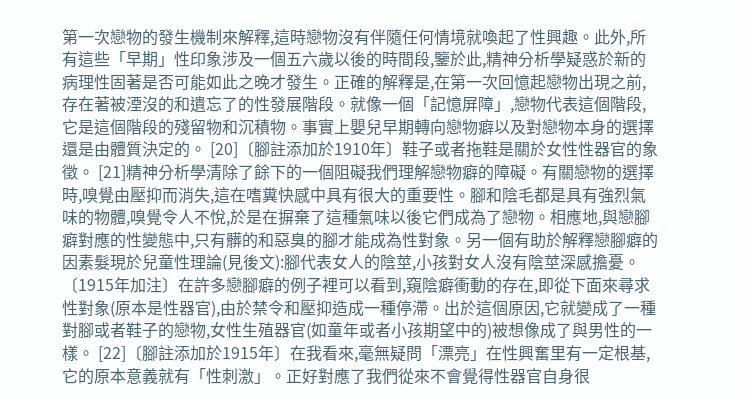第一次戀物的發生機制來解釋,這時戀物沒有伴隨任何情境就喚起了性興趣。此外,所有這些「早期」性印象涉及一個五六歲以後的時間段,鑒於此,精神分析學疑惑於新的病理性固著是否可能如此之晚才發生。正確的解釋是,在第一次回憶起戀物出現之前,存在著被湮沒的和遺忘了的性發展階段。就像一個「記憶屏障」,戀物代表這個階段,它是這個階段的殘留物和沉積物。事實上嬰兒早期轉向戀物癖以及對戀物本身的選擇還是由體質決定的。 [20]〔腳註添加於1910年〕鞋子或者拖鞋是關於女性性器官的象徵。 [21]精神分析學清除了餘下的一個阻礙我們理解戀物癖的障礙。有關戀物的選擇時,嗅覺由壓抑而消失,這在嗜糞快感中具有很大的重要性。腳和陰毛都是具有強烈氣味的物體,嗅覺令人不悅,於是在摒棄了這種氣味以後它們成為了戀物。相應地,與戀腳癖對應的性變態中,只有髒的和惡臭的腳才能成為性對象。另一個有助於解釋戀腳癖的因素髮現於兒童性理論(見後文):腳代表女人的陰莖,小孩對女人沒有陰莖深感擔憂。〔1915年加注〕在許多戀腳癖的例子裡可以看到,窺陰癖衝動的存在,即從下面來尋求性對象(原本是性器官),由於禁令和壓抑造成一種停滯。出於這個原因,它就變成了一種對腳或者鞋子的戀物,女性生殖器官(如童年或者小孩期望中的)被想像成了與男性的一樣。 [22]〔腳註添加於1915年〕在我看來,毫無疑問「漂亮」在性興奮里有一定根基,它的原本意義就有「性刺激」。正好對應了我們從來不會覺得性器官自身很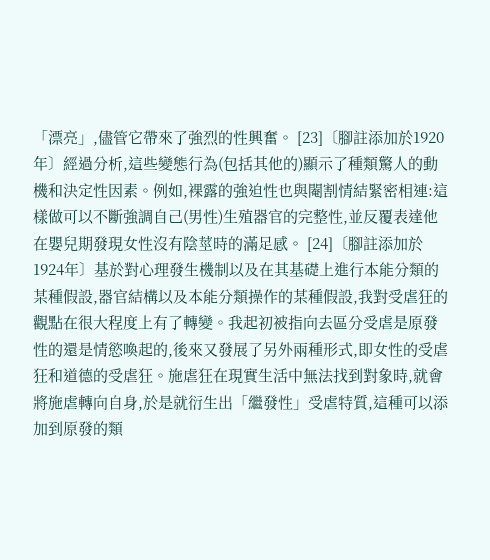「漂亮」,儘管它帶來了強烈的性興奮。 [23]〔腳註添加於1920年〕經過分析,這些變態行為(包括其他的)顯示了種類驚人的動機和決定性因素。例如,裸露的強迫性也與閹割情結緊密相連:這樣做可以不斷強調自己(男性)生殖器官的完整性,並反覆表達他在嬰兒期發現女性沒有陰莖時的滿足感。 [24]〔腳註添加於1924年〕基於對心理發生機制以及在其基礎上進行本能分類的某種假設,器官結構以及本能分類操作的某種假設,我對受虐狂的觀點在很大程度上有了轉變。我起初被指向去區分受虐是原發性的還是情慾喚起的,後來又發展了另外兩種形式,即女性的受虐狂和道德的受虐狂。施虐狂在現實生活中無法找到對象時,就會將施虐轉向自身,於是就衍生出「繼發性」受虐特質,這種可以添加到原發的類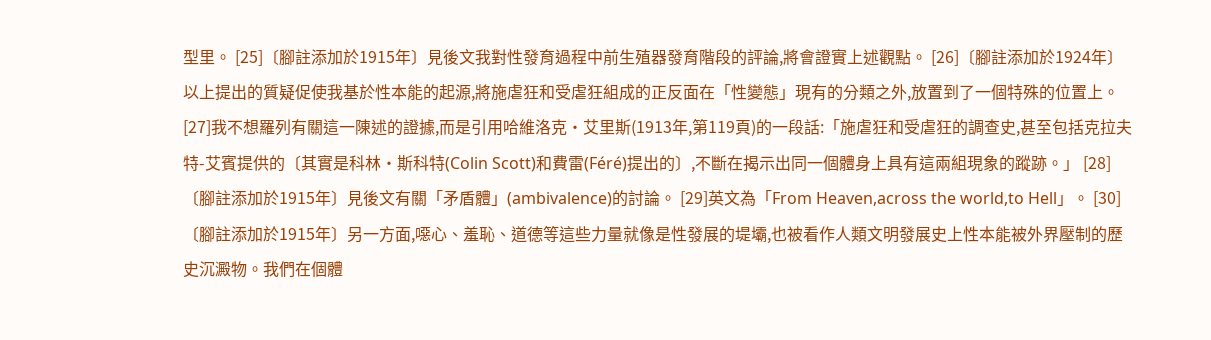型里。 [25]〔腳註添加於1915年〕見後文我對性發育過程中前生殖器發育階段的評論,將會證實上述觀點。 [26]〔腳註添加於1924年〕以上提出的質疑促使我基於性本能的起源,將施虐狂和受虐狂組成的正反面在「性變態」現有的分類之外,放置到了一個特殊的位置上。 [27]我不想羅列有關這一陳述的證據,而是引用哈維洛克·艾里斯(1913年,第119頁)的一段話:「施虐狂和受虐狂的調查史,甚至包括克拉夫特-艾賓提供的〔其實是科林·斯科特(Colin Scott)和費雷(Féré)提出的〕,不斷在揭示出同一個體身上具有這兩組現象的蹤跡。」 [28]〔腳註添加於1915年〕見後文有關「矛盾體」(ambivalence)的討論。 [29]英文為「From Heaven,across the world,to Hell」。 [30]〔腳註添加於1915年〕另一方面,噁心、羞恥、道德等這些力量就像是性發展的堤壩,也被看作人類文明發展史上性本能被外界壓制的歷史沉澱物。我們在個體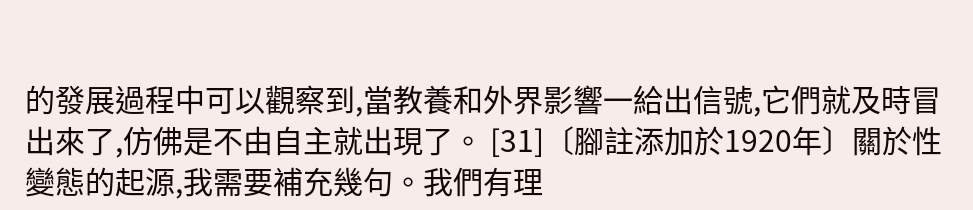的發展過程中可以觀察到,當教養和外界影響一給出信號,它們就及時冒出來了,仿佛是不由自主就出現了。 [31]〔腳註添加於1920年〕關於性變態的起源,我需要補充幾句。我們有理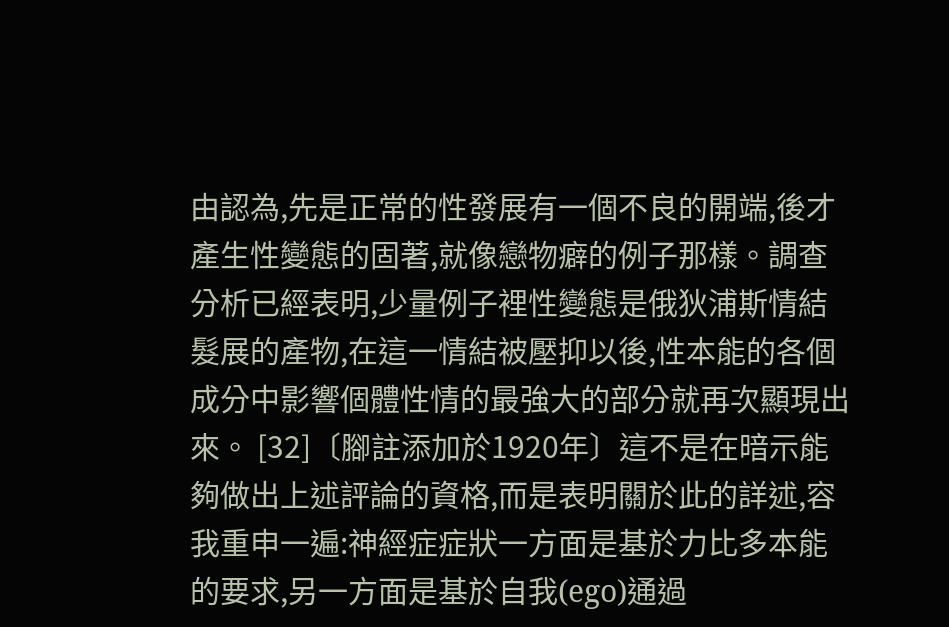由認為,先是正常的性發展有一個不良的開端,後才產生性變態的固著,就像戀物癖的例子那樣。調查分析已經表明,少量例子裡性變態是俄狄浦斯情結髮展的產物,在這一情結被壓抑以後,性本能的各個成分中影響個體性情的最強大的部分就再次顯現出來。 [32]〔腳註添加於1920年〕這不是在暗示能夠做出上述評論的資格,而是表明關於此的詳述,容我重申一遍:神經症症狀一方面是基於力比多本能的要求,另一方面是基於自我(ego)通過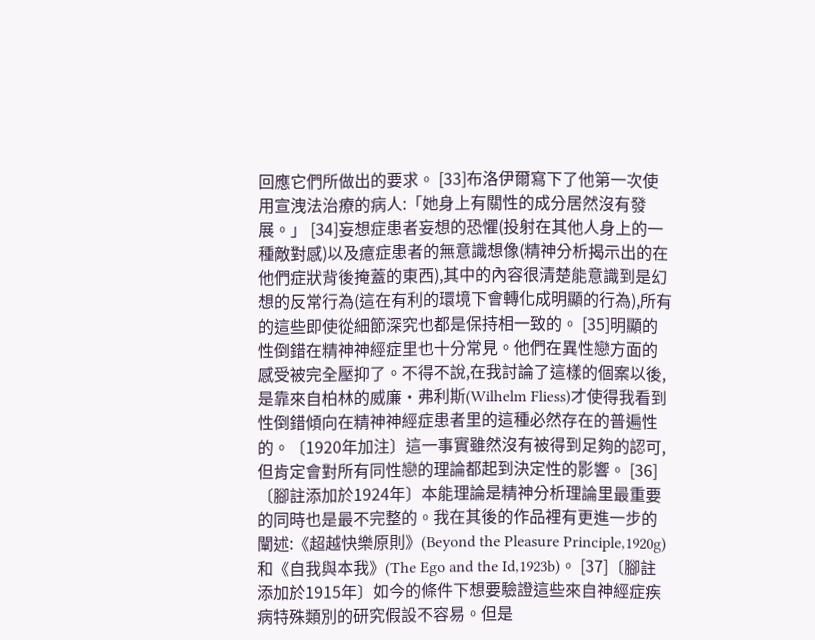回應它們所做出的要求。 [33]布洛伊爾寫下了他第一次使用宣洩法治療的病人:「她身上有關性的成分居然沒有發展。」 [34]妄想症患者妄想的恐懼(投射在其他人身上的一種敵對感)以及癔症患者的無意識想像(精神分析揭示出的在他們症狀背後掩蓋的東西),其中的內容很清楚能意識到是幻想的反常行為(這在有利的環境下會轉化成明顯的行為),所有的這些即使從細節深究也都是保持相一致的。 [35]明顯的性倒錯在精神神經症里也十分常見。他們在異性戀方面的感受被完全壓抑了。不得不說,在我討論了這樣的個案以後,是靠來自柏林的威廉·弗利斯(Wilhelm Fliess)才使得我看到性倒錯傾向在精神神經症患者里的這種必然存在的普遍性的。〔1920年加注〕這一事實雖然沒有被得到足夠的認可,但肯定會對所有同性戀的理論都起到決定性的影響。 [36]〔腳註添加於1924年〕本能理論是精神分析理論里最重要的同時也是最不完整的。我在其後的作品裡有更進一步的闡述:《超越快樂原則》(Beyond the Pleasure Principle,1920g)和《自我與本我》(The Ego and the Id,1923b)。 [37]〔腳註添加於1915年〕如今的條件下想要驗證這些來自神經症疾病特殊類別的研究假設不容易。但是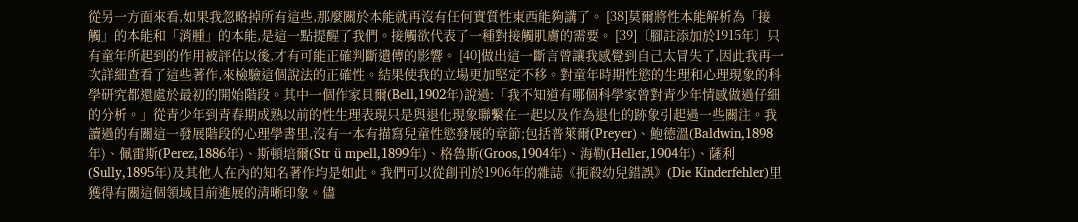從另一方面來看,如果我忽略掉所有這些,那麼關於本能就再沒有任何實質性東西能夠講了。 [38]莫爾將性本能解析為「接觸」的本能和「消腫」的本能,是這一點提醒了我們。接觸欲代表了一種對接觸肌膚的需要。 [39]〔腳註添加於1915年〕只有童年所起到的作用被評估以後,才有可能正確判斷遺傳的影響。 [40]做出這一斷言曾讓我感覺到自己太冒失了,因此我再一次詳細查看了這些著作,來檢驗這個說法的正確性。結果使我的立場更加堅定不移。對童年時期性慾的生理和心理現象的科學研究都還處於最初的開始階段。其中一個作家貝爾(Bell,1902年)說過:「我不知道有哪個科學家曾對青少年情感做過仔細的分析。」從青少年到青春期成熟以前的性生理表現只是與退化現象聯繫在一起以及作為退化的跡象引起過一些關注。我讀過的有關這一發展階段的心理學書里,沒有一本有描寫兒童性慾發展的章節;包括普萊爾(Preyer)、鮑德溫(Baldwin,1898年)、佩雷斯(Perez,1886年)、斯頓培爾(Str ü mpell,1899年)、格魯斯(Groos,1904年)、海勒(Heller,1904年)、薩利(Sully,1895年)及其他人在內的知名著作均是如此。我們可以從創刊於1906年的雜誌《扼殺幼兒錯誤》(Die Kinderfehler)里獲得有關這個領域目前進展的清晰印象。儘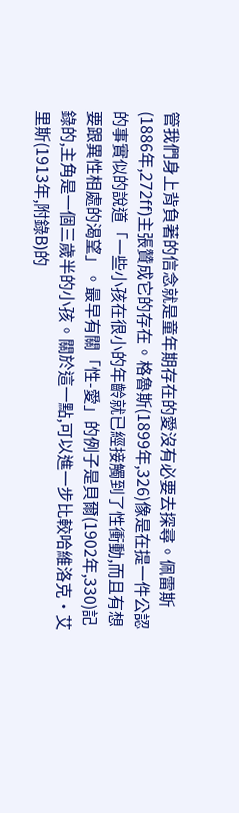管我們身上背負著的信念就是童年期存在的愛沒有必要去探尋。佩雷斯(1886年,272ff)主張贊成它的存在。格魯斯(1899年,326)像是在提一件公認的事實似的說道「一些小孩在很小的年齡就已經接觸到了性衝動,而且有想要跟異性相處的渴望」。最早有關「性-愛」的例子是貝爾(1902年,330)記錄的,主角是一個三歲半的小孩。關於這一點,可以進一步比較哈維洛克·艾里斯(1913年,附錄B)的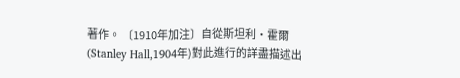著作。 〔1910年加注〕自從斯坦利·霍爾(Stanley Hall,1904年)對此進行的詳盡描述出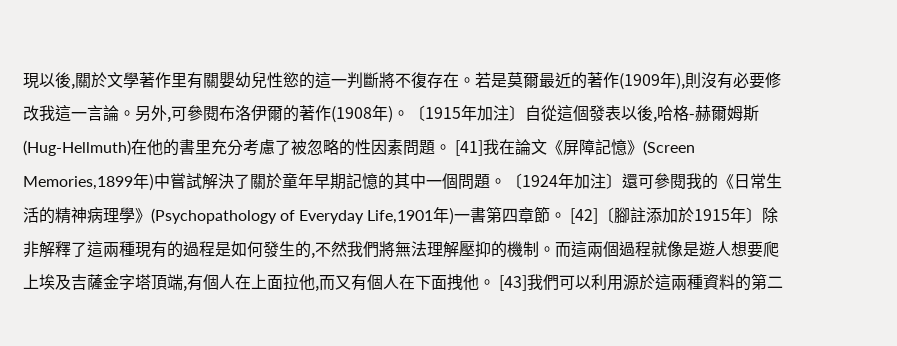現以後,關於文學著作里有關嬰幼兒性慾的這一判斷將不復存在。若是莫爾最近的著作(1909年),則沒有必要修改我這一言論。另外,可參閱布洛伊爾的著作(1908年)。〔1915年加注〕自從這個發表以後,哈格-赫爾姆斯(Hug-Hellmuth)在他的書里充分考慮了被忽略的性因素問題。 [41]我在論文《屏障記憶》(Screen Memories,1899年)中嘗試解決了關於童年早期記憶的其中一個問題。〔1924年加注〕還可參閱我的《日常生活的精神病理學》(Psychopathology of Everyday Life,1901年)一書第四章節。 [42]〔腳註添加於1915年〕除非解釋了這兩種現有的過程是如何發生的,不然我們將無法理解壓抑的機制。而這兩個過程就像是遊人想要爬上埃及吉薩金字塔頂端,有個人在上面拉他,而又有個人在下面拽他。 [43]我們可以利用源於這兩種資料的第二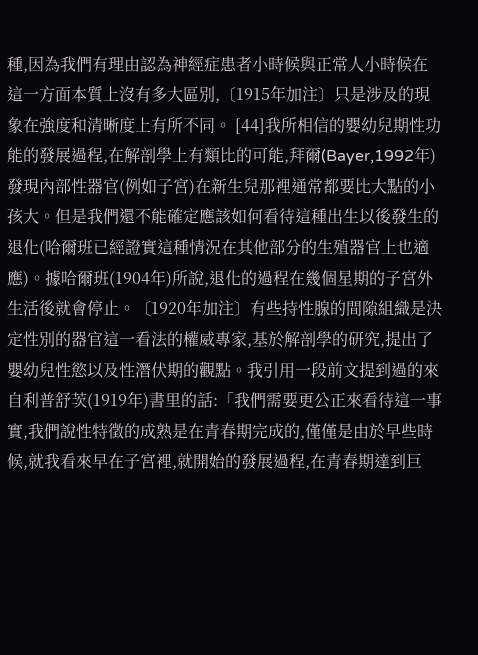種,因為我們有理由認為神經症患者小時候與正常人小時候在這一方面本質上沒有多大區別,〔1915年加注〕只是涉及的現象在強度和清晰度上有所不同。 [44]我所相信的嬰幼兒期性功能的發展過程,在解剖學上有類比的可能,拜爾(Bayer,1992年)發現內部性器官(例如子宮)在新生兒那裡通常都要比大點的小孩大。但是我們還不能確定應該如何看待這種出生以後發生的退化(哈爾班已經證實這種情況在其他部分的生殖器官上也適應)。據哈爾班(1904年)所說,退化的過程在幾個星期的子宮外生活後就會停止。〔1920年加注〕有些持性腺的間隙組織是決定性別的器官這一看法的權威專家,基於解剖學的研究,提出了嬰幼兒性慾以及性潛伏期的觀點。我引用一段前文提到過的來自利普舒茨(1919年)書里的話:「我們需要更公正來看待這一事實,我們說性特徵的成熟是在青春期完成的,僅僅是由於早些時候,就我看來早在子宮裡,就開始的發展過程,在青春期達到巨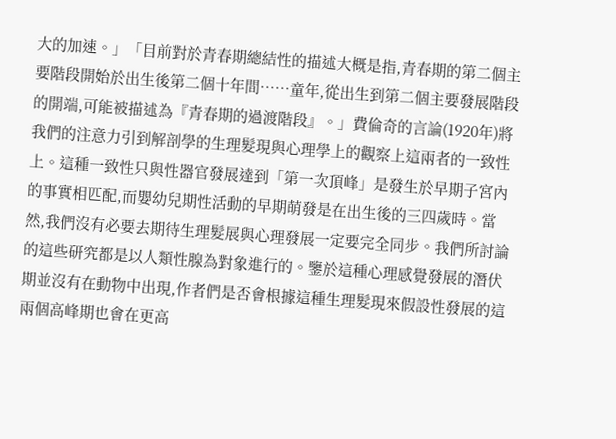大的加速。」「目前對於青春期總結性的描述大概是指,青春期的第二個主要階段開始於出生後第二個十年間……童年,從出生到第二個主要發展階段的開端,可能被描述為『青春期的過渡階段』。」費倫奇的言論(1920年)將我們的注意力引到解剖學的生理髮現與心理學上的觀察上這兩者的一致性上。這種一致性只與性器官發展達到「第一次頂峰」是發生於早期子宮內的事實相匹配,而嬰幼兒期性活動的早期萌發是在出生後的三四歲時。當然,我們沒有必要去期待生理髮展與心理發展一定要完全同步。我們所討論的這些研究都是以人類性腺為對象進行的。鑒於這種心理感覺發展的潛伏期並沒有在動物中出現,作者們是否會根據這種生理髮現來假設性發展的這兩個高峰期也會在更高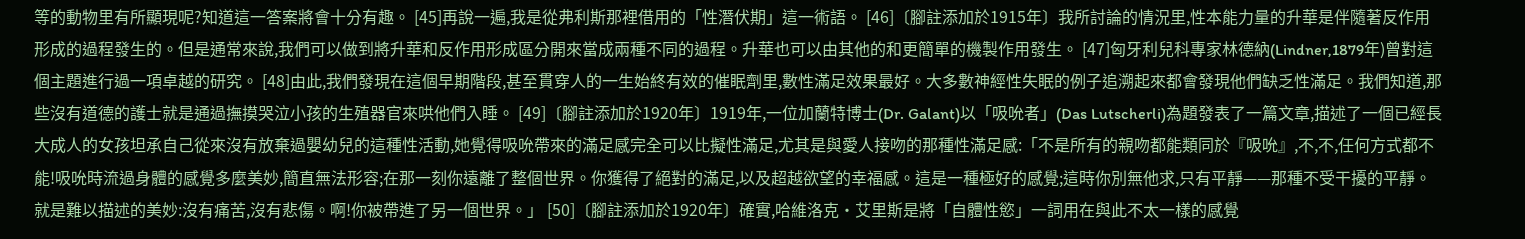等的動物里有所顯現呢?知道這一答案將會十分有趣。 [45]再說一遍,我是從弗利斯那裡借用的「性潛伏期」這一術語。 [46]〔腳註添加於1915年〕我所討論的情況里,性本能力量的升華是伴隨著反作用形成的過程發生的。但是通常來說,我們可以做到將升華和反作用形成區分開來當成兩種不同的過程。升華也可以由其他的和更簡單的機製作用發生。 [47]匈牙利兒科專家林德納(Lindner,1879年)曾對這個主題進行過一項卓越的研究。 [48]由此,我們發現在這個早期階段,甚至貫穿人的一生始終有效的催眠劑里,數性滿足效果最好。大多數神經性失眠的例子追溯起來都會發現他們缺乏性滿足。我們知道,那些沒有道德的護士就是通過撫摸哭泣小孩的生殖器官來哄他們入睡。 [49]〔腳註添加於1920年〕1919年,一位加蘭特博士(Dr. Galant)以「吸吮者」(Das Lutscherli)為題發表了一篇文章,描述了一個已經長大成人的女孩坦承自己從來沒有放棄過嬰幼兒的這種性活動,她覺得吸吮帶來的滿足感完全可以比擬性滿足,尤其是與愛人接吻的那種性滿足感:「不是所有的親吻都能類同於『吸吮』,不,不,任何方式都不能!吸吮時流過身體的感覺多麼美妙,簡直無法形容;在那一刻你遠離了整個世界。你獲得了絕對的滿足,以及超越欲望的幸福感。這是一種極好的感覺;這時你別無他求,只有平靜——那種不受干擾的平靜。就是難以描述的美妙:沒有痛苦,沒有悲傷。啊!你被帶進了另一個世界。」 [50]〔腳註添加於1920年〕確實,哈維洛克·艾里斯是將「自體性慾」一詞用在與此不太一樣的感覺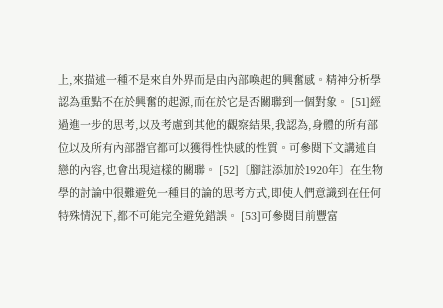上,來描述一種不是來自外界而是由內部喚起的興奮感。精神分析學認為重點不在於興奮的起源,而在於它是否關聯到一個對象。 [51]經過進一步的思考,以及考慮到其他的觀察結果,我認為,身體的所有部位以及所有內部器官都可以獲得性快感的性質。可參閱下文講述自戀的內容,也會出現這樣的關聯。 [52]〔腳註添加於1920年〕在生物學的討論中很難避免一種目的論的思考方式,即使人們意識到在任何特殊情況下,都不可能完全避免錯誤。 [53]可參閱目前豐富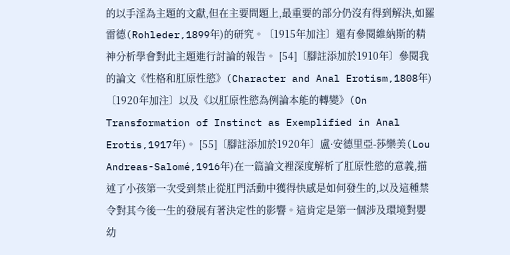的以手淫為主題的文獻,但在主要問題上,最重要的部分仍沒有得到解決,如羅雷德(Rohleder,1899年)的研究。〔1915年加注〕還有參閱維納斯的精神分析學會對此主題進行討論的報告。 [54]〔腳註添加於1910年〕參閱我的論文《性格和肛原性慾》(Character and Anal Erotism,1808年)〔1920年加注〕以及《以肛原性慾為例論本能的轉變》(On Transformation of Instinct as Exemplified in Anal Erotis,1917年)。 [55]〔腳註添加於1920年〕盧·安德里亞-莎樂美(Lou Andreas-Salomé,1916年)在一篇論文裡深度解析了肛原性慾的意義,描述了小孩第一次受到禁止從肛門活動中獲得快感是如何發生的,以及這種禁令對其今後一生的發展有著決定性的影響。這肯定是第一個涉及環境對嬰幼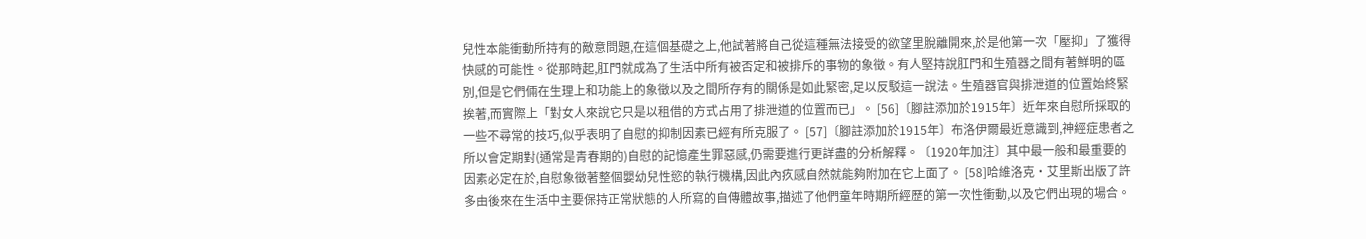兒性本能衝動所持有的敵意問題,在這個基礎之上,他試著將自己從這種無法接受的欲望里脫離開來,於是他第一次「壓抑」了獲得快感的可能性。從那時起,肛門就成為了生活中所有被否定和被排斥的事物的象徵。有人堅持說肛門和生殖器之間有著鮮明的區別,但是它們倆在生理上和功能上的象徵以及之間所存有的關係是如此緊密,足以反駁這一說法。生殖器官與排泄道的位置始終緊挨著,而實際上「對女人來說它只是以租借的方式占用了排泄道的位置而已」。 [56]〔腳註添加於1915年〕近年來自慰所採取的一些不尋常的技巧,似乎表明了自慰的抑制因素已經有所克服了。 [57]〔腳註添加於1915年〕布洛伊爾最近意識到,神經症患者之所以會定期對(通常是青春期的)自慰的記憶產生罪惡感,仍需要進行更詳盡的分析解釋。〔1920年加注〕其中最一般和最重要的因素必定在於,自慰象徵著整個嬰幼兒性慾的執行機構,因此內疚感自然就能夠附加在它上面了。 [58]哈維洛克·艾里斯出版了許多由後來在生活中主要保持正常狀態的人所寫的自傳體故事,描述了他們童年時期所經歷的第一次性衝動,以及它們出現的場合。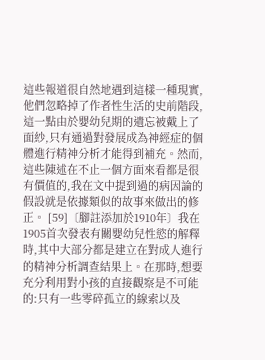這些報道很自然地遇到這樣一種現實,他們忽略掉了作者性生活的史前階段,這一點由於嬰幼兒期的遺忘被戴上了面紗,只有通過對發展成為神經症的個體進行精神分析才能得到補充。然而,這些陳述在不止一個方面來看都是很有價值的,我在文中提到過的病因論的假設就是依據類似的故事來做出的修正。 [59]〔腳註添加於1910年〕我在1905首次發表有關嬰幼兒性慾的解釋時,其中大部分都是建立在對成人進行的精神分析調查結果上。在那時,想要充分利用對小孩的直接觀察是不可能的:只有一些零碎孤立的線索以及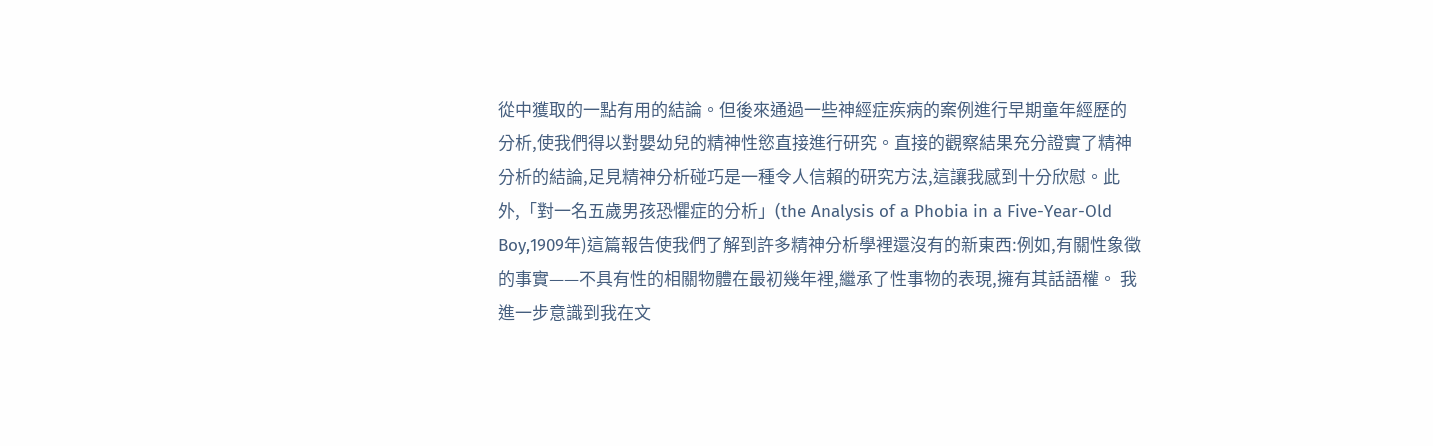從中獲取的一點有用的結論。但後來通過一些神經症疾病的案例進行早期童年經歷的分析,使我們得以對嬰幼兒的精神性慾直接進行研究。直接的觀察結果充分證實了精神分析的結論,足見精神分析碰巧是一種令人信賴的研究方法,這讓我感到十分欣慰。此外,「對一名五歲男孩恐懼症的分析」(the Analysis of a Phobia in a Five-Year-Old Boy,1909年)這篇報告使我們了解到許多精神分析學裡還沒有的新東西:例如,有關性象徵的事實——不具有性的相關物體在最初幾年裡,繼承了性事物的表現,擁有其話語權。 我進一步意識到我在文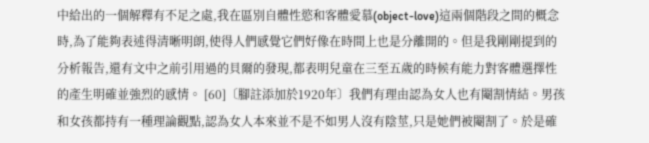中給出的一個解釋有不足之處,我在區別自體性慾和客體愛慕(object-love)這兩個階段之間的概念時,為了能夠表述得清晰明朗,使得人們感覺它們好像在時間上也是分離開的。但是我剛剛提到的分析報告,還有文中之前引用過的貝爾的發現,都表明兒童在三至五歲的時候有能力對客體選擇性的產生明確並強烈的感情。 [60]〔腳註添加於1920年〕我們有理由認為女人也有閹割情結。男孩和女孩都持有一種理論觀點,認為女人本來並不是不如男人沒有陰莖,只是她們被閹割了。於是確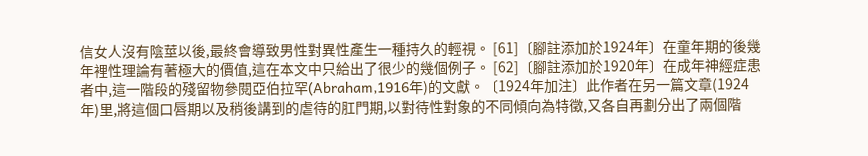信女人沒有陰莖以後,最終會導致男性對異性產生一種持久的輕視。 [61]〔腳註添加於1924年〕在童年期的後幾年裡性理論有著極大的價值,這在本文中只給出了很少的幾個例子。 [62]〔腳註添加於1920年〕在成年神經症患者中,這一階段的殘留物參閱亞伯拉罕(Abraham,1916年)的文獻。〔1924年加注〕此作者在另一篇文章(1924年)里,將這個口唇期以及稍後講到的虐待的肛門期,以對待性對象的不同傾向為特徵,又各自再劃分出了兩個階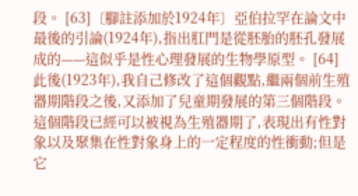段。 [63]〔腳註添加於1924年〕亞伯拉罕在論文中最後的引論(1924年),指出肛門是從胚胎的胚孔發展成的——這似乎是性心理發展的生物學原型。 [64]此後(1923年),我自己修改了這個觀點,繼兩個前生殖器期階段之後,又添加了兒童期發展的第三個階段。這個階段已經可以被視為生殖器期了,表現出有性對象以及聚集在性對象身上的一定程度的性衝動;但是它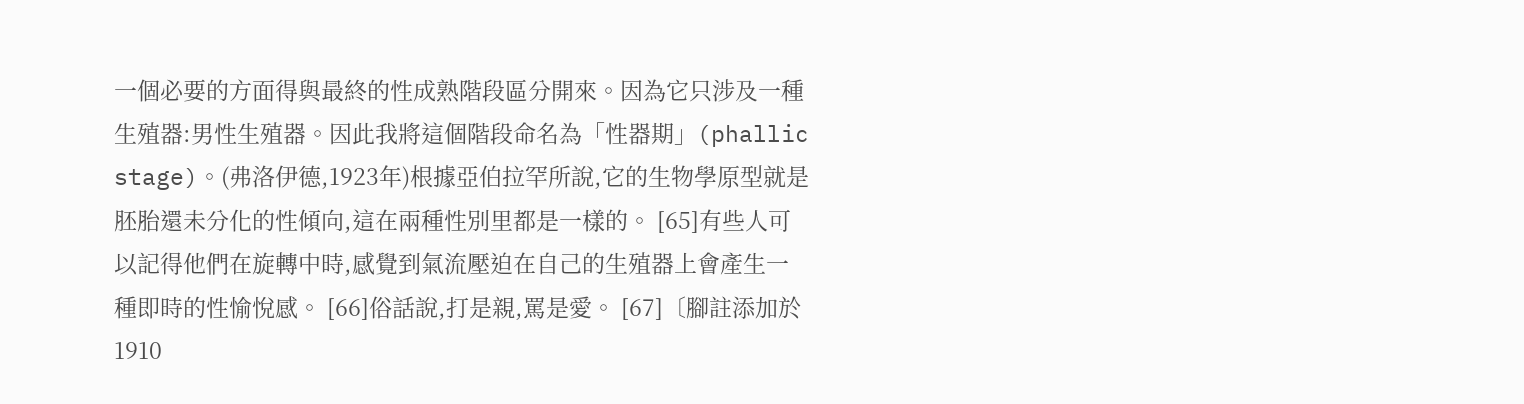一個必要的方面得與最終的性成熟階段區分開來。因為它只涉及一種生殖器:男性生殖器。因此我將這個階段命名為「性器期」(phallic stage)。(弗洛伊德,1923年)根據亞伯拉罕所說,它的生物學原型就是胚胎還未分化的性傾向,這在兩種性別里都是一樣的。 [65]有些人可以記得他們在旋轉中時,感覺到氣流壓迫在自己的生殖器上會產生一種即時的性愉悅感。 [66]俗話說,打是親,罵是愛。 [67]〔腳註添加於1910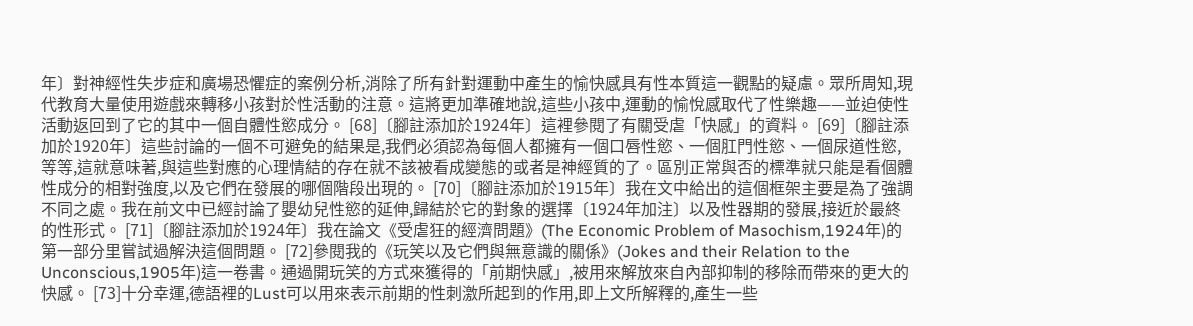年〕對神經性失步症和廣場恐懼症的案例分析,消除了所有針對運動中產生的愉快感具有性本質這一觀點的疑慮。眾所周知,現代教育大量使用遊戲來轉移小孩對於性活動的注意。這將更加準確地說,這些小孩中,運動的愉悅感取代了性樂趣——並迫使性活動返回到了它的其中一個自體性慾成分。 [68]〔腳註添加於1924年〕這裡參閱了有關受虐「快感」的資料。 [69]〔腳註添加於1920年〕這些討論的一個不可避免的結果是,我們必須認為每個人都擁有一個口唇性慾、一個肛門性慾、一個尿道性慾,等等,這就意味著,與這些對應的心理情結的存在就不該被看成變態的或者是神經質的了。區別正常與否的標準就只能是看個體性成分的相對強度,以及它們在發展的哪個階段出現的。 [70]〔腳註添加於1915年〕我在文中給出的這個框架主要是為了強調不同之處。我在前文中已經討論了嬰幼兒性慾的延伸,歸結於它的對象的選擇〔1924年加注〕以及性器期的發展,接近於最終的性形式。 [71]〔腳註添加於1924年〕我在論文《受虐狂的經濟問題》(The Economic Problem of Masochism,1924年)的第一部分里嘗試過解決這個問題。 [72]參閱我的《玩笑以及它們與無意識的關係》(Jokes and their Relation to the Unconscious,1905年)這一卷書。通過開玩笑的方式來獲得的「前期快感」,被用來解放來自內部抑制的移除而帶來的更大的快感。 [73]十分幸運,德語裡的Lust可以用來表示前期的性刺激所起到的作用,即上文所解釋的,產生一些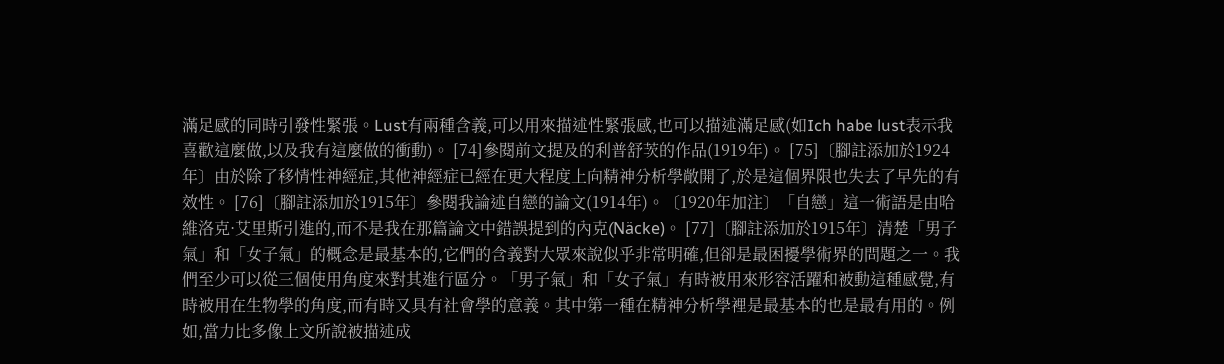滿足感的同時引發性緊張。Lust有兩種含義,可以用來描述性緊張感,也可以描述滿足感(如Ich habe lust表示我喜歡這麼做,以及我有這麼做的衝動)。 [74]參閱前文提及的利普舒茨的作品(1919年)。 [75]〔腳註添加於1924年〕由於除了移情性神經症,其他神經症已經在更大程度上向精神分析學敞開了,於是這個界限也失去了早先的有效性。 [76]〔腳註添加於1915年〕參閱我論述自戀的論文(1914年)。〔1920年加注〕「自戀」這一術語是由哈維洛克·艾里斯引進的,而不是我在那篇論文中錯誤提到的內克(Näcke)。 [77]〔腳註添加於1915年〕清楚「男子氣」和「女子氣」的概念是最基本的,它們的含義對大眾來說似乎非常明確,但卻是最困擾學術界的問題之一。我們至少可以從三個使用角度來對其進行區分。「男子氣」和「女子氣」有時被用來形容活躍和被動這種感覺,有時被用在生物學的角度,而有時又具有社會學的意義。其中第一種在精神分析學裡是最基本的也是最有用的。例如,當力比多像上文所說被描述成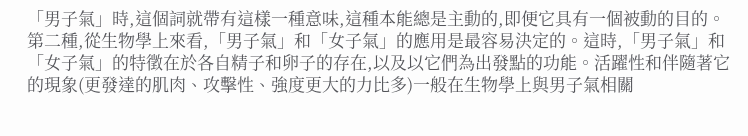「男子氣」時,這個詞就帶有這樣一種意味,這種本能總是主動的,即便它具有一個被動的目的。第二種,從生物學上來看,「男子氣」和「女子氣」的應用是最容易決定的。這時,「男子氣」和「女子氣」的特徵在於各自精子和卵子的存在,以及以它們為出發點的功能。活躍性和伴隨著它的現象(更發達的肌肉、攻擊性、強度更大的力比多)一般在生物學上與男子氣相關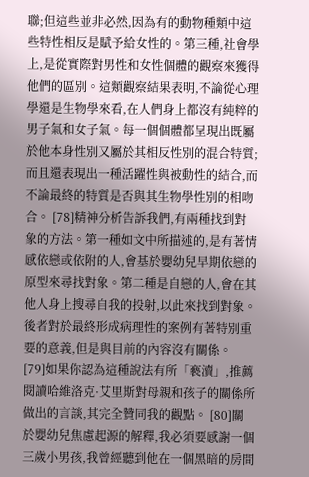聯;但這些並非必然,因為有的動物種類中這些特性相反是賦予給女性的。第三種,社會學上,是從實際對男性和女性個體的觀察來獲得他們的區別。這類觀察結果表明,不論從心理學還是生物學來看,在人們身上都沒有純粹的男子氣和女子氣。每一個個體都呈現出既屬於他本身性別又屬於其相反性別的混合特質;而且還表現出一種活躍性與被動性的結合,而不論最終的特質是否與其生物學性別的相吻合。 [78]精神分析告訴我們,有兩種找到對象的方法。第一種如文中所描述的,是有著情感依戀或依附的人,會基於嬰幼兒早期依戀的原型來尋找對象。第二種是自戀的人,會在其他人身上搜尋自我的投射,以此來找到對象。後者對於最終形成病理性的案例有著特別重要的意義,但是與目前的內容沒有關係。 [79]如果你認為這種說法有所「褻瀆」,推薦閱讀哈維洛克·艾里斯對母親和孩子的關係所做出的言談,其完全贊同我的觀點。 [80]關於嬰幼兒焦慮起源的解釋,我必須要感謝一個三歲小男孩,我曾經聽到他在一個黑暗的房間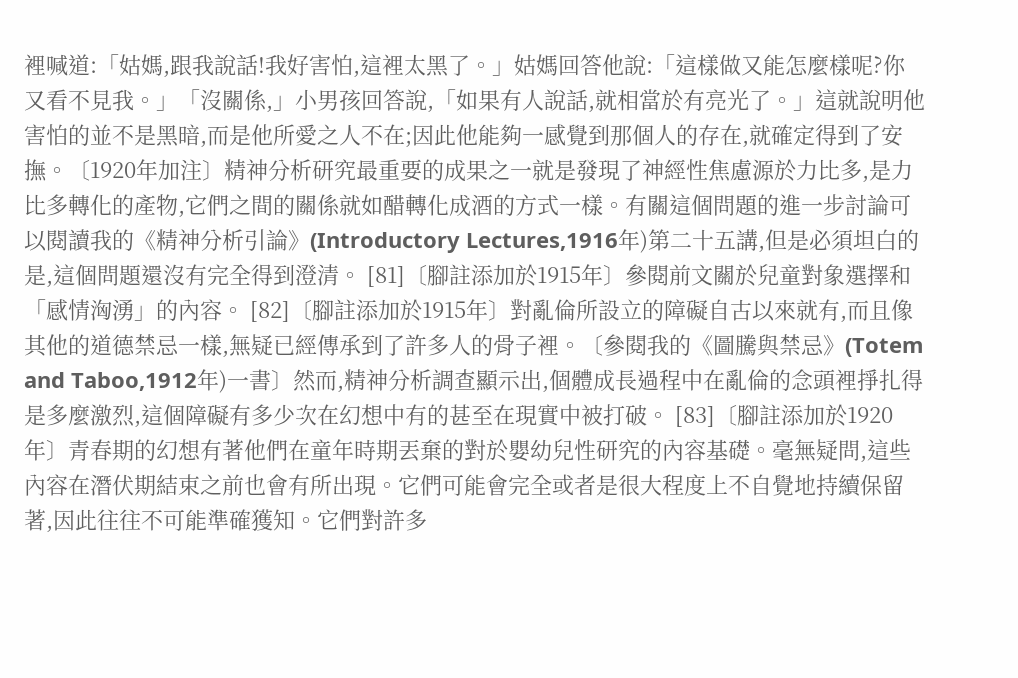裡喊道:「姑媽,跟我說話!我好害怕,這裡太黑了。」姑媽回答他說:「這樣做又能怎麼樣呢?你又看不見我。」「沒關係,」小男孩回答說,「如果有人說話,就相當於有亮光了。」這就說明他害怕的並不是黑暗,而是他所愛之人不在;因此他能夠一感覺到那個人的存在,就確定得到了安撫。〔1920年加注〕精神分析研究最重要的成果之一就是發現了神經性焦慮源於力比多,是力比多轉化的產物,它們之間的關係就如醋轉化成酒的方式一樣。有關這個問題的進一步討論可以閱讀我的《精神分析引論》(Introductory Lectures,1916年)第二十五講,但是必須坦白的是,這個問題還沒有完全得到澄清。 [81]〔腳註添加於1915年〕參閱前文關於兒童對象選擇和「感情洶湧」的內容。 [82]〔腳註添加於1915年〕對亂倫所設立的障礙自古以來就有,而且像其他的道德禁忌一樣,無疑已經傳承到了許多人的骨子裡。〔參閱我的《圖騰與禁忌》(Totem and Taboo,1912年)一書〕然而,精神分析調查顯示出,個體成長過程中在亂倫的念頭裡掙扎得是多麼激烈,這個障礙有多少次在幻想中有的甚至在現實中被打破。 [83]〔腳註添加於1920年〕青春期的幻想有著他們在童年時期丟棄的對於嬰幼兒性研究的內容基礎。毫無疑問,這些內容在潛伏期結束之前也會有所出現。它們可能會完全或者是很大程度上不自覺地持續保留著,因此往往不可能準確獲知。它們對許多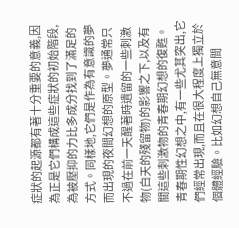症狀的起源都有著十分重要的意義,因為正是它們構成這些症狀的初始階段,為被壓抑的力比多成分找到了滿足的方式。同樣地,它們是作為有意識的夢而出現的夜間幻想的原型。夢通常只不過在前一天醒著時遺留的一些刺激物(白天的殘留物)的影響之下,以及有關這些刺激物的青春期幻想的復甦。青春期性幻想之中,有一些尤其突出,它們經常出現,而且在很大程度上獨立於個體經驗。比如幻想自己無意間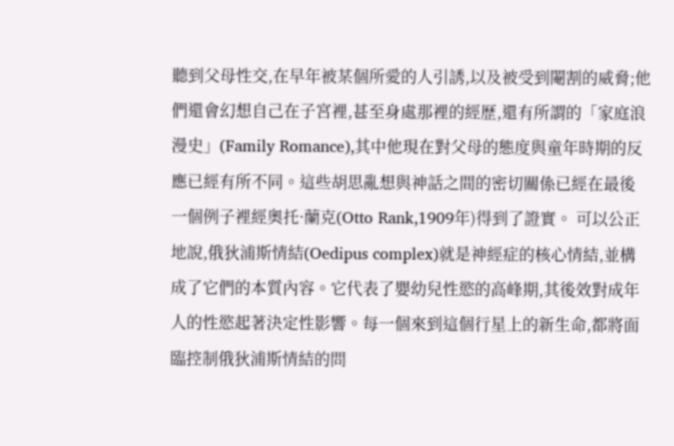聽到父母性交,在早年被某個所愛的人引誘,以及被受到閹割的威脅;他們還會幻想自己在子宮裡,甚至身處那裡的經歷,還有所謂的「家庭浪漫史」(Family Romance),其中他現在對父母的態度與童年時期的反應已經有所不同。這些胡思亂想與神話之間的密切關係已經在最後一個例子裡經奧托·蘭克(Otto Rank,1909年)得到了證實。 可以公正地說,俄狄浦斯情結(Oedipus complex)就是神經症的核心情結,並構成了它們的本質內容。它代表了嬰幼兒性慾的高峰期,其後效對成年人的性慾起著決定性影響。每一個來到這個行星上的新生命,都將面臨控制俄狄浦斯情結的問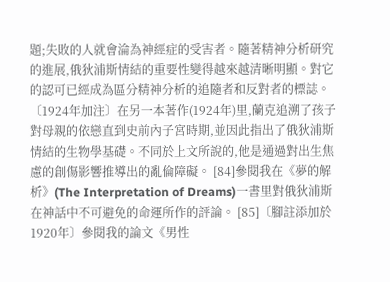題;失敗的人就會淪為神經症的受害者。隨著精神分析研究的進展,俄狄浦斯情結的重要性變得越來越清晰明顯。對它的認可已經成為區分精神分析的追隨者和反對者的標誌。 〔1924年加注〕在另一本著作(1924年)里,蘭克追溯了孩子對母親的依戀直到史前內子宮時期,並因此指出了俄狄浦斯情結的生物學基礎。不同於上文所說的,他是通過對出生焦慮的創傷影響推導出的亂倫障礙。 [84]參閱我在《夢的解析》(The Interpretation of Dreams)一書里對俄狄浦斯在神話中不可避免的命運所作的評論。 [85]〔腳註添加於1920年〕參閱我的論文《男性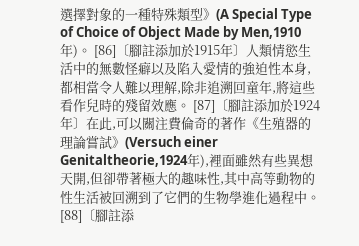選擇對象的一種特殊類型》(A Special Type of Choice of Object Made by Men,1910年)。 [86]〔腳註添加於1915年〕人類情慾生活中的無數怪癖以及陷入愛情的強迫性本身,都相當令人難以理解,除非追溯回童年,將這些看作兒時的殘留效應。 [87]〔腳註添加於1924年〕在此,可以關注費倫奇的著作《生殖器的理論嘗試》(Versuch einer Genitaltheorie,1924年),裡面雖然有些異想天開,但卻帶著極大的趣味性,其中高等動物的性生活被回溯到了它們的生物學進化過程中。 [88]〔腳註添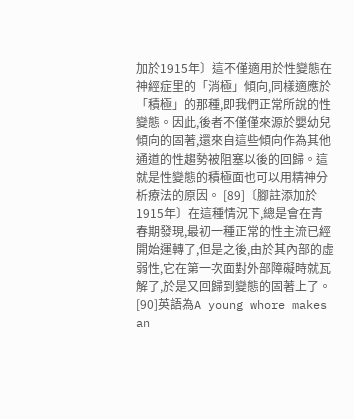加於1915年〕這不僅適用於性變態在神經症里的「消極」傾向,同樣適應於「積極」的那種,即我們正常所說的性變態。因此,後者不僅僅來源於嬰幼兒傾向的固著,還來自這些傾向作為其他通道的性趨勢被阻塞以後的回歸。這就是性變態的積極面也可以用精神分析療法的原因。 [89]〔腳註添加於1915年〕在這種情況下,總是會在青春期發現,最初一種正常的性主流已經開始運轉了,但是之後,由於其內部的虛弱性,它在第一次面對外部障礙時就瓦解了,於是又回歸到變態的固著上了。 [90]英語為A young whore makes an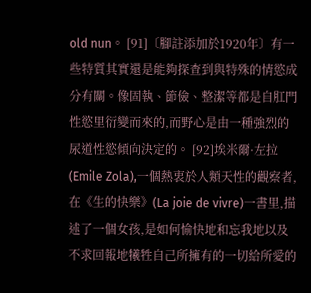old nun。 [91]〔腳註添加於1920年〕有一些特質其實還是能夠探查到與特殊的情慾成分有關。像固執、節儉、整潔等都是自肛門性慾里衍變而來的,而野心是由一種強烈的尿道性慾傾向決定的。 [92]埃米爾·左拉(Emile Zola),一個熱衷於人類天性的觀察者,在《生的快樂》(La joie de vivre)一書里,描述了一個女孩,是如何愉快地和忘我地以及不求回報地犧牲自己所擁有的一切給所愛的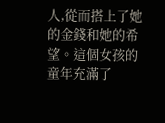人,從而搭上了她的金錢和她的希望。這個女孩的童年充滿了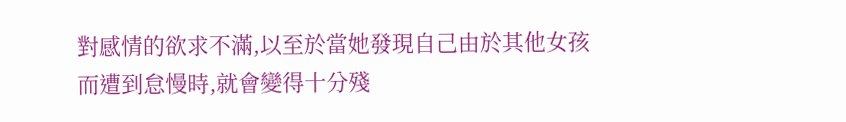對感情的欲求不滿,以至於當她發現自己由於其他女孩而遭到怠慢時,就會變得十分殘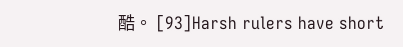酷。 [93]Harsh rulers have short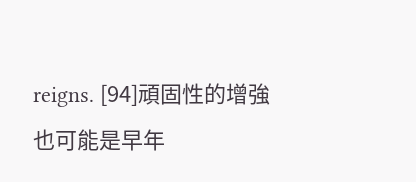reigns. [94]頑固性的增強也可能是早年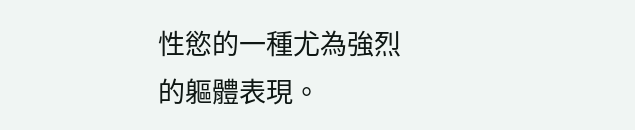性慾的一種尤為強烈的軀體表現。